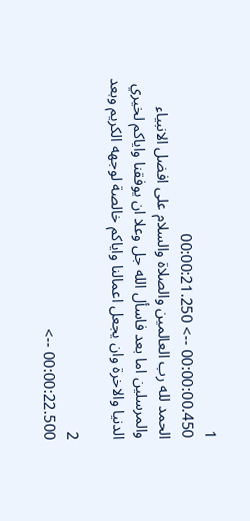1
00:00:00.450 --> 00:00:21.250
الحمد لله رب العالمين والصلاة والسلام على افضل الانبياء والمرسلين اما بعد فاسأل الله جل وعلا ان يوفقنا واياكم لخيري الدنيا والاخرة وان يجعل اعمالنا واياكم خالصة لوجهه الكريم وبعد

2
00:00:22.500 -->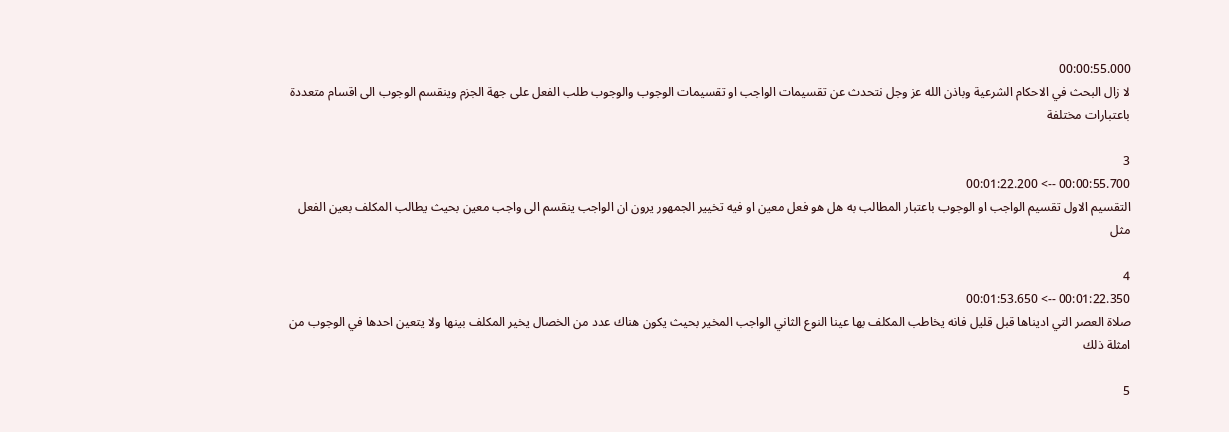00:00:55.000
لا زال البحث في الاحكام الشرعية وباذن الله عز وجل نتحدث عن تقسيمات الواجب او تقسيمات الوجوب والوجوب طلب الفعل على جهة الجزم وينقسم الوجوب الى اقسام متعددة باعتبارات مختلفة

3
00:00:55.700 --> 00:01:22.200
التقسيم الاول تقسيم الواجب او الوجوب باعتبار المطالب به هل هو فعل معين او فيه تخيير الجمهور يرون ان الواجب ينقسم الى واجب معين بحيث يطالب المكلف بعين الفعل مثل

4
00:01:22.350 --> 00:01:53.650
صلاة العصر التي اديناها قبل قليل فانه يخاطب المكلف بها عينا النوع الثاني الواجب المخير بحيث يكون هناك عدد من الخصال يخير المكلف بينها ولا يتعين احدها في الوجوب من امثلة ذلك

5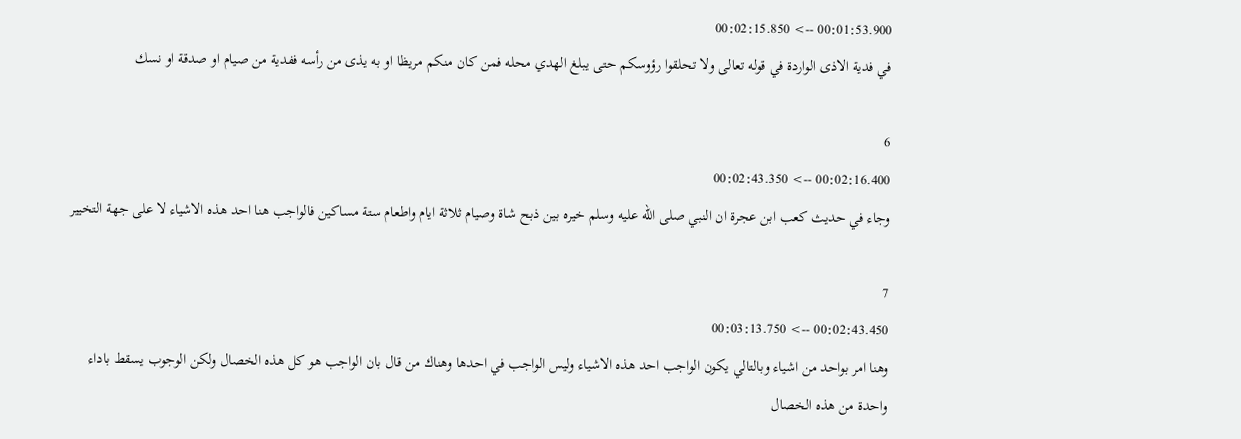00:01:53.900 --> 00:02:15.850
في فدية الاذى الواردة في قوله تعالى ولا تحلقوا رؤوسكم حتى يبلغ الهدي محله فمن كان منكم مريظا او به يذى من رأسه ففدية من صيام او صدقة او نسك

6
00:02:16.400 --> 00:02:43.350
وجاء في حديث كعب ابن عجرة ان النبي صلى الله عليه وسلم خيره بين ذبح شاة وصيام ثلاثة ايام واطعام ستة مساكين فالواجب هنا احد هذه الاشياء لا على جهة التخيير

7
00:02:43.450 --> 00:03:13.750
وهنا امر بواحد من اشياء وبالتالي يكون الواجب احد هذه الاشياء وليس الواجب في احدها وهناك من قال بان الواجب هو كل هذه الخصال ولكن الوجوب يسقط باداء واحدة من هذه الخصال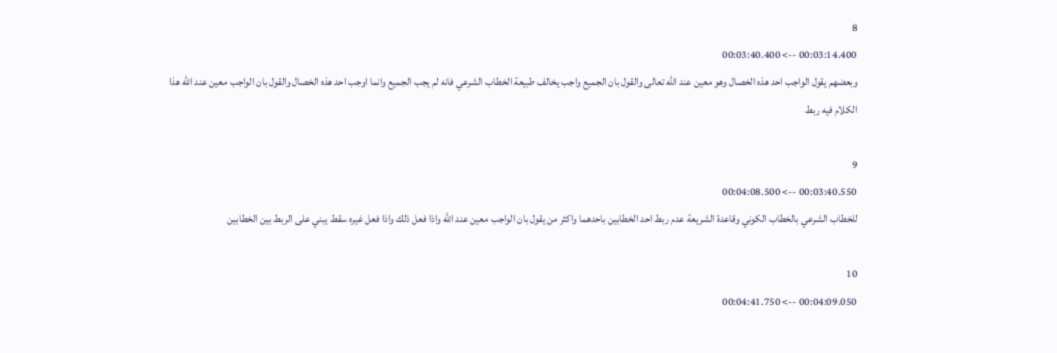8
00:03:14.400 --> 00:03:40.400
وبعضهم يقول الواجب احد هذه الخصال وهو معين عند الله تعالى والقول بان الجميع واجب يخالف طبيعة الخطاب الشرعي فانه لم يجب الجميع وانما اوجب احد هذه الخصال والقول بان الواجب معين عند الله هذا الكلام فيه ربط

9
00:03:40.550 --> 00:04:08.500
للخطاب الشرعي بالخطاب الكوني وقاعدة الشريعة عدم ربط احد الخطابين باحدهما واكثر من يقول بان الواجب معين عند الله واذا فعل ذلك واذا فعل غيره سقط يبني على الربط بين الخطابين

10
00:04:09.050 --> 00:04:41.750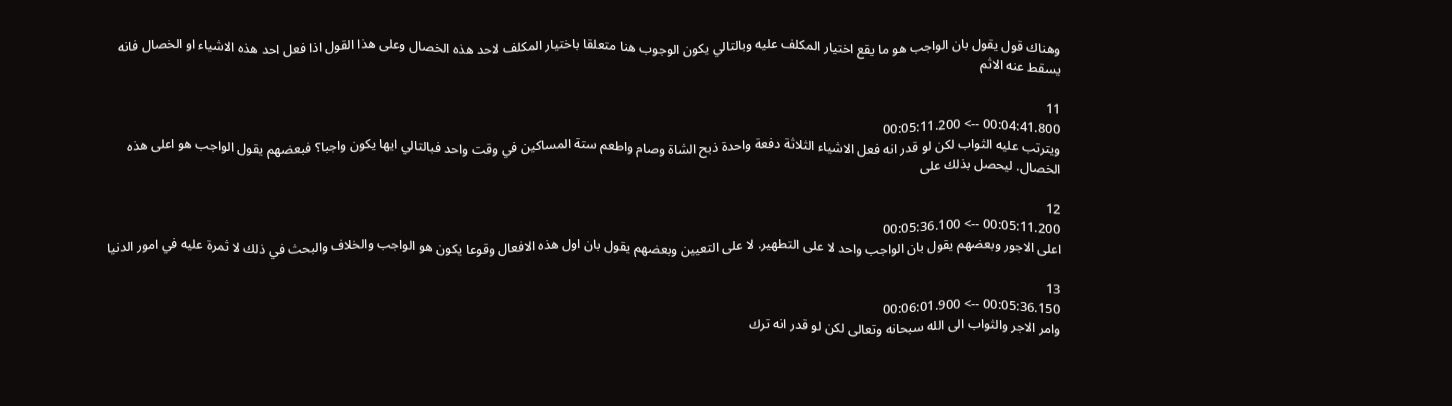وهناك قول يقول بان الواجب هو ما يقع اختيار المكلف عليه وبالتالي يكون الوجوب هنا متعلقا باختيار المكلف لاحد هذه الخصال وعلى هذا القول اذا فعل احد هذه الاشياء او الخصال فانه يسقط عنه الاثم

11
00:04:41.800 --> 00:05:11.200
ويترتب عليه الثواب لكن لو قدر انه فعل الاشياء الثلاثة دفعة واحدة ذبح الشاة وصام واطعم ستة المساكين في وقت واحد فبالتالي ايها يكون واجبا؟ فبعضهم يقول الواجب هو اعلى هذه الخصال. ليحصل بذلك على

12
00:05:11.200 --> 00:05:36.100
اعلى الاجور وبعضهم يقول بان الواجب واحد لا على التطهير. لا على التعيين وبعضهم يقول بان اول هذه الافعال وقوعا يكون هو الواجب والخلاف والبحث في ذلك لا ثمرة عليه في امور الدنيا

13
00:05:36.150 --> 00:06:01.900
وامر الاجر والثواب الى الله سبحانه وتعالى لكن لو قدر انه ترك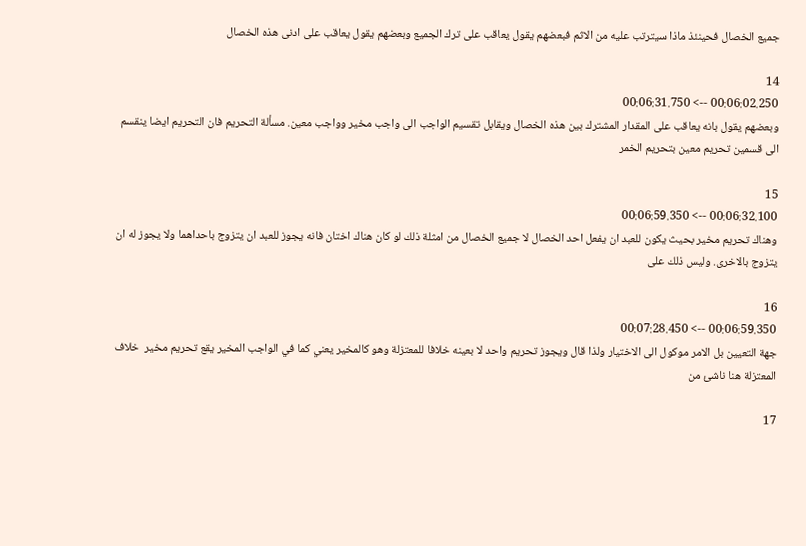جميع الخصال فحينئذ ماذا سيترتب عليه من الاثم فبعضهم يقول يعاقب على ترك الجميع وبعضهم يقول يعاقب على ادنى هذه الخصال

14
00:06:02.250 --> 00:06:31.750
وبعضهم يقول بانه يعاقب على المقدار المشترك بين هذه الخصال ويقابل تقسيم الواجب الى واجب مخير وواجب معين. مسألة التحريم فان التحريم ايضا ينقسم الى قسمين تحريم معين بتحريم الخمر

15
00:06:32.100 --> 00:06:59.350
وهناك تحريم مخير بحيث يكون للعبد ان يفعل احد الخصال لا جميع الخصال من امثلة ذلك لو كان هناك اختان فانه يجوز للعبد ان يتزوج باحداهما ولا يجوز له ان يتزوج بالاخرى. وليس ذلك على

16
00:06:59.350 --> 00:07:28.450
جهة التعيين بل الامر موكول الى الاختيار ولذا قال ويجوز تحريم واحد لا بعينه خلافا للمعتزلة وهو كالمخير يعني كما في الواجب المخير يقع تحريم مخير  خلاف المعتزلة هنا ناشئ من

17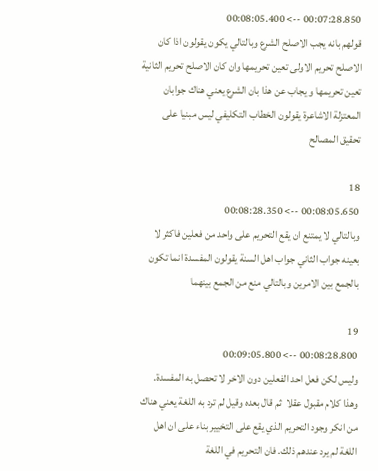00:07:28.850 --> 00:08:05.400
قولهم بانه يجب الاصلح الشرع وبالتالي يكون يقولون اذا كان الاصلح تحريم الاولى تعين تحريمها وان كان الاصلح تحريم الثانية تعين تحريمها و يجاب عن هذا بان الشرع يعني هناك جوابان المعتزلة الاشاعرة يقولون الخطاب التكليفي ليس مبنيا على تحقيق المصالح

18
00:08:05.650 --> 00:08:28.350
وبالتالي لا يمتنع ان يقع التحريم على واحد من فعلين فاكثر لا بعينه جواب الثاني جواب اهل السنة يقولون المفسدة انما تكون بالجمع بين الامرين وبالتالي منع من الجمع بينهما

19
00:08:28.800 --> 00:09:05.800
وليس لكن فعل احد الفعلين دون الاخر لا تحصل به المفسدة. وهذا كلام مقبول عقلا  ثم قال بعده وقيل لم ترد به اللغة يعني هناك من انكر وجود التحريم الذي يقع على التخيير بناء على ان اهل اللغة لم يرد عندهم ذلك. فان التحريم في اللغة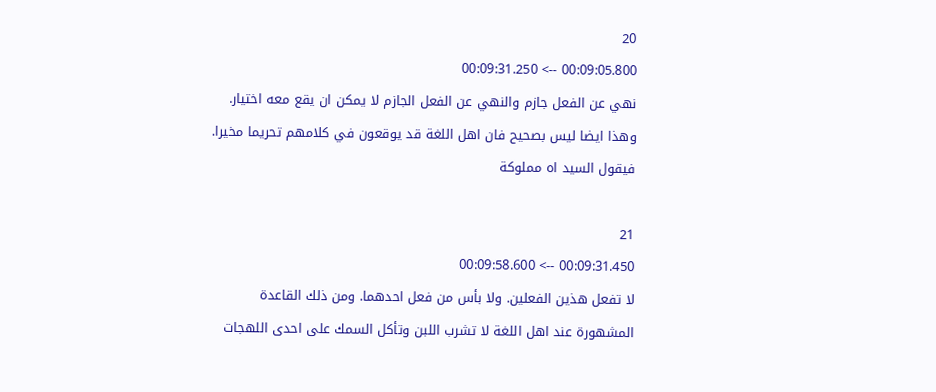20
00:09:05.800 --> 00:09:31.250
نهي عن الفعل جازم والنهي عن الفعل الجازم لا يمكن ان يقع معه اختيار. وهذا ايضا ليس بصحيح فان اهل اللغة قد يوقعون في كلامهم تحريما مخيرا. فيقول السيد اه مملوكة

21
00:09:31.450 --> 00:09:58.600
لا تفعل هذين الفعلين. ولا بأس من فعل احدهما. ومن ذلك القاعدة المشهورة عند اهل اللغة لا تشرب اللبن وتأكل السمك على احدى اللهجات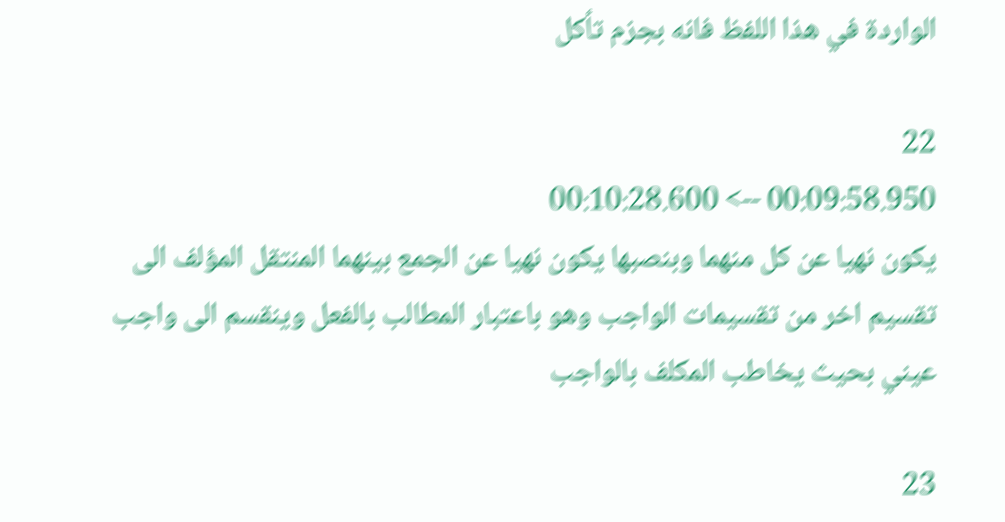الواردة في هذا اللفظ فانه بجزم تأكل

22
00:09:58.950 --> 00:10:28.600
يكون نهيا عن كل منهما وبنصبها يكون نهيا عن الجمع بينهما المنتقل المؤلف الى تقسيم اخر من تقسيمات الواجب وهو باعتبار المطالب بالفعل وينقسم الى واجب عيني بحيث يخاطب المكلف بالواجب

23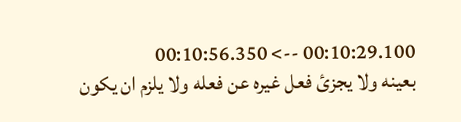00:10:29.100 --> 00:10:56.350
بعينه ولا يجزئ فعل غيره عن فعله ولا يلزم ان يكون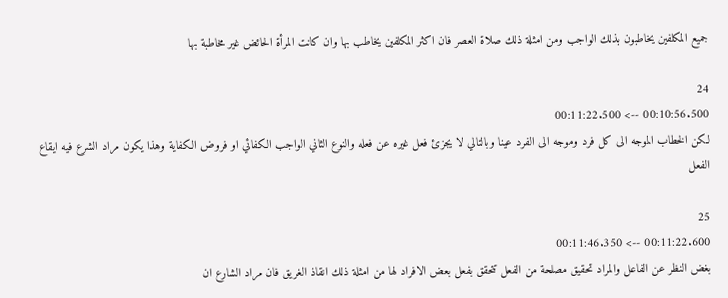جميع المكلفين يخاطبون بذلك الواجب ومن امثلة ذلك صلاة العصر فان اكثر المكلفين يخاطب بها وان كانت المرأة الحائض غير مخاطبة بها

24
00:10:56.500 --> 00:11:22.500
لكن الخطاب الموجه الى كل فرد وموجه الى الفرد عينا وبالتالي لا يجزئ فعل غيره عن فعله والنوع الثاني الواجب الكفائي او فروض الكفاية وهذا يكون مراد الشرع فيه ايقاع الفعل

25
00:11:22.600 --> 00:11:46.350
بغض النظر عن الفاعل والمراد تحقيق مصلحة من الفعل تتحقق بفعل بعض الافراد لها من امثلة ذلك انقاذ الغريق فان مراد الشارع ان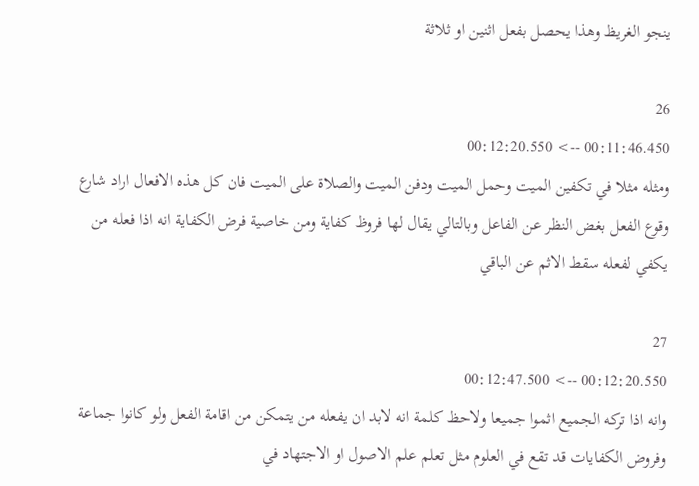ينجو الغريظ وهذا يحصل بفعل اثنين او ثلاثة

26
00:11:46.450 --> 00:12:20.550
ومثله مثلا في تكفين الميت وحمل الميت ودفن الميت والصلاة على الميت فان كل هذه الافعال اراد شارع وقوع الفعل بغض النظر عن الفاعل وبالتالي يقال لها فروظ كفاية ومن خاصية فرض الكفاية انه اذا فعله من يكفي لفعله سقط الاثم عن الباقي

27
00:12:20.550 --> 00:12:47.500
وانه اذا تركه الجميع اثموا جميعا ولاحظ كلمة انه لابد ان يفعله من يتمكن من اقامة الفعل ولو كانوا جماعة وفروض الكفايات قد تقع في العلوم مثل تعلم علم الاصول او الاجتهاد في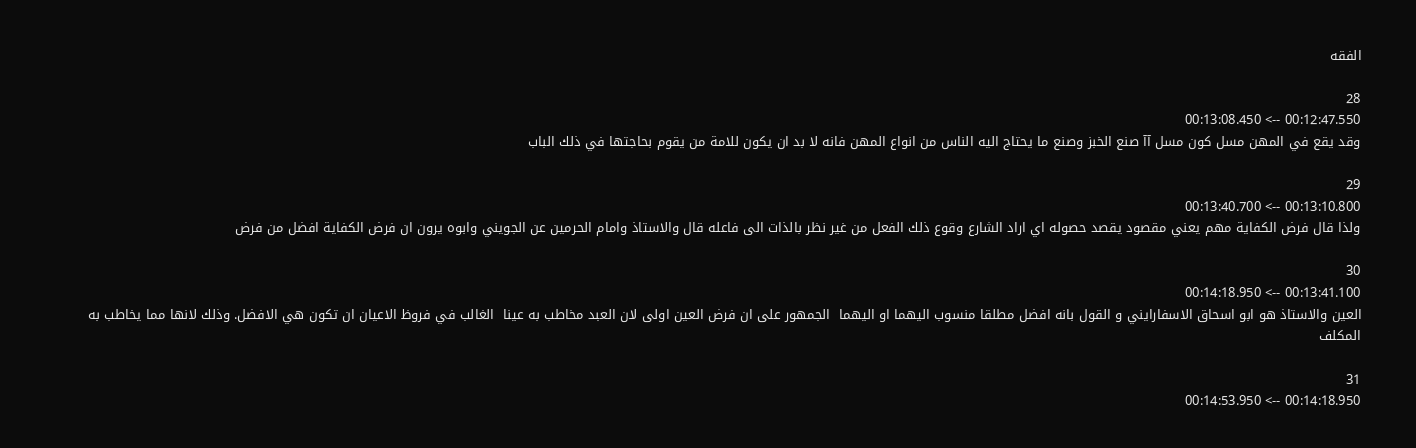الفقه

28
00:12:47.550 --> 00:13:08.450
وقد يقع في المهن مسل كون مسل آآ صنع الخبز وصنع ما يحتاج اليه الناس من انواع المهن فانه لا بد ان يكون للامة من يقوم بحاجتها في ذلك الباب

29
00:13:10.800 --> 00:13:40.700
ولذا قال فرض الكفاية مهم يعني مقصود يقصد حصوله اي اراد الشارع وقوع ذلك الفعل من غير نظر بالذات الى فاعله قال والاستاذ وامام الحرمين عن الجويني وابوه يرون ان فرض الكفاية افضل من فرض

30
00:13:41.100 --> 00:14:18.950
العين والاستاذ هو ابو اسحاق الاسفارايني و القول بانه افضل مطلقا منسوب اليهما او اليهما  الجمهور على ان فرض العين اولى لان العبد مخاطب به عينا  الغالب في فروظ الاعيان ان تكون هي الافضل. وذلك لانها مما يخاطب به المكلف

31
00:14:18.950 --> 00:14:53.950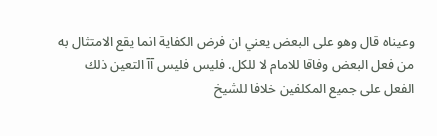وعيناه قال وهو على البعض يعني ان فرض الكفاية انما يقع الامتثال به من فعل البعض وفاقا للامام لا للكل. فليس فليس آآ التعين ذلك الفعل على جميع المكلفين خلافا للشيخ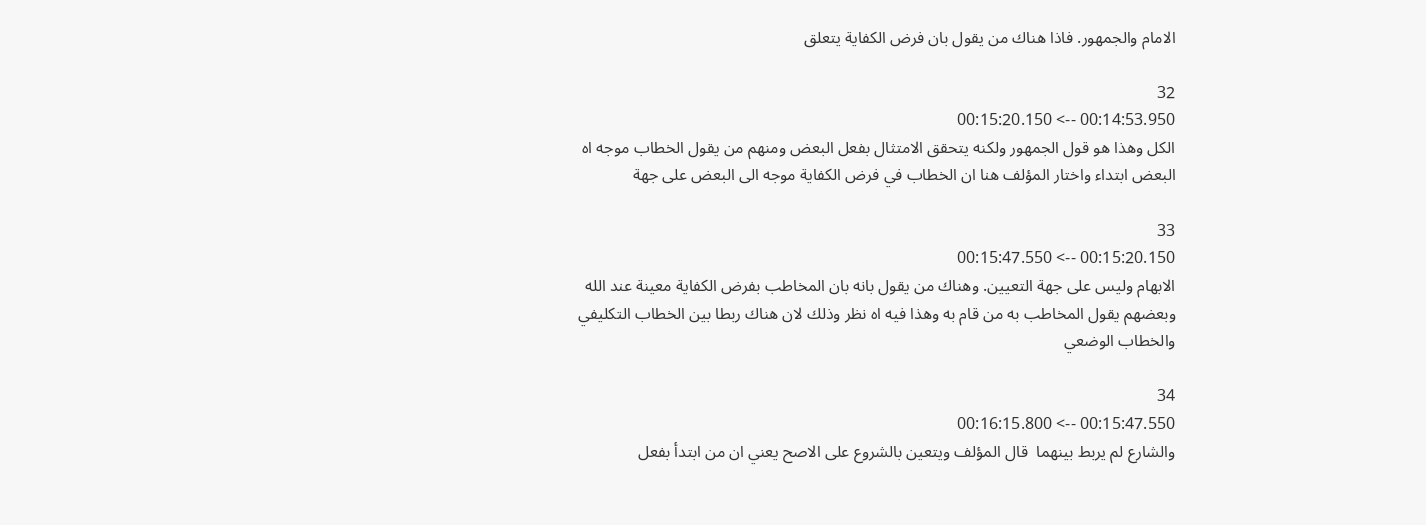الامام والجمهور. فاذا هناك من يقول بان فرض الكفاية يتعلق

32
00:14:53.950 --> 00:15:20.150
الكل وهذا هو قول الجمهور ولكنه يتحقق الامتثال بفعل البعض ومنهم من يقول الخطاب موجه اه البعض ابتداء واختار المؤلف هنا ان الخطاب في فرض الكفاية موجه الى البعض على جهة

33
00:15:20.150 --> 00:15:47.550
الابهام وليس على جهة التعيين. وهناك من يقول بانه بان المخاطب بفرض الكفاية معينة عند الله وبعضهم يقول المخاطب به من قام به وهذا فيه اه نظر وذلك لان هناك ربطا بين الخطاب التكليفي والخطاب الوضعي

34
00:15:47.550 --> 00:16:15.800
والشارع لم يربط بينهما  قال المؤلف ويتعين بالشروع على الاصح يعني ان من ابتدأ بفعل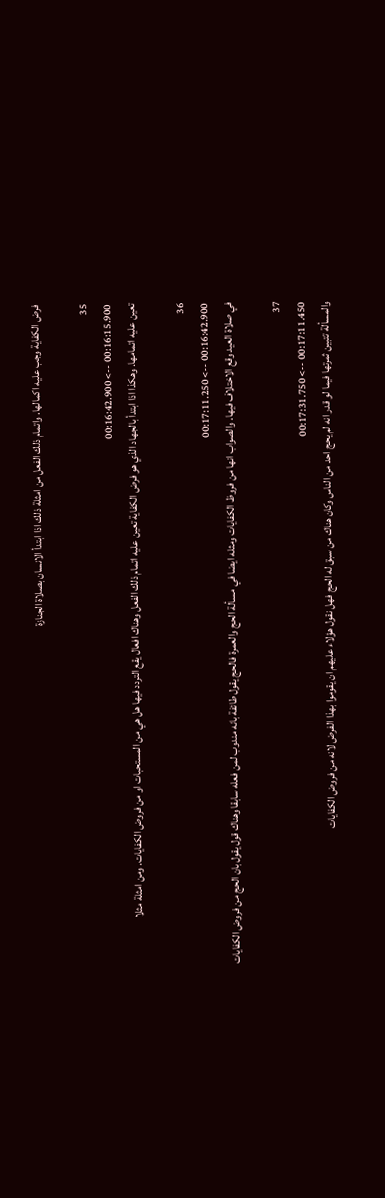فرض الكفاية وجب عليه اكمالها. واتمام ذلك الفعل من امثلة ذلك اذا ابتدأ الانسان بصلاة الجنازة

35
00:16:15.900 --> 00:16:42.900
تعين عليه اتمامها. وهكذا اذا ابتدأ بالجهاد الذي هو فرض الكفاية تعين عليه اتمام ذلك الفعل وهناك افعال يقع التردد فيها هل هي من المستحبات او من فروض الكفايات. ومن امثلة مثلا

36
00:16:42.900 --> 00:17:11.250
في صلاة العيد وقع الاختلاف فيها. والصواب انها من فروظ الكفايات ومثله ايضا في مسألة الحج والعمرة فالحج يقول طائفة بانه مندوب لمن فعله سابقا وهناك قول يقول بان الحج من فروض الكفايات

37
00:17:11.450 --> 00:17:31.750
والمسألة تتبين ثمرتها فيما لو قدر انه لم يحج احد من الناس وكان هناك من سبق له الحج فهل نقول هؤلاء عليهم ان يقوموا بهذا الفرض لانه من فروض الكفايات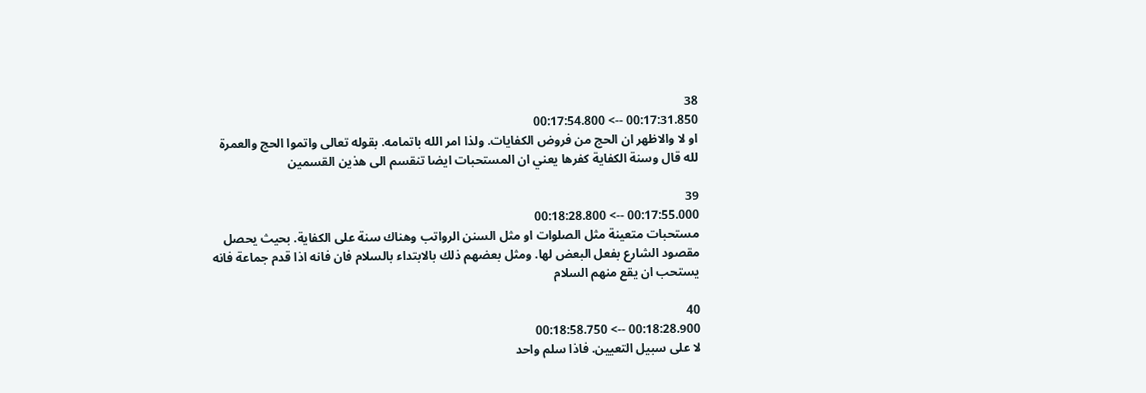38
00:17:31.850 --> 00:17:54.800
او لا والاظهر ان الحج من فروض الكفايات. ولذا امر الله باتمامه. بقوله تعالى واتموا الحج والعمرة  لله قال وسنة الكفاية كفرها يعني ان المستحبات ايضا تنقسم الى هذين القسمين

39
00:17:55.000 --> 00:18:28.800
مستحبات متعينة مثل الصلوات او مثل السنن الرواتب وهناك سنة على الكفاية. بحيث يحصل مقصود الشارع بفعل البعض لها. ومثل بعضهم ذلك بالابتداء بالسلام فان فانه اذا قدم جماعة فانه يستحب ان يقع منهم السلام

40
00:18:28.900 --> 00:18:58.750
لا على سبيل التعيين. فاذا سلم واحد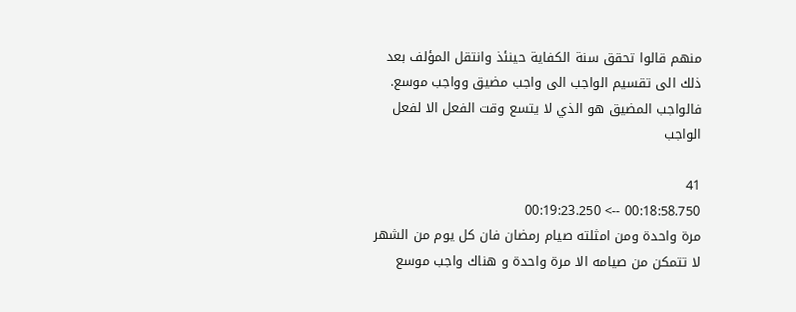منهم قالوا تحقق سنة الكفاية حينئذ وانتقل المؤلف بعد ذلك الى تقسيم الواجب الى واجب مضيق وواجب موسع. فالواجب المضيق هو الذي لا يتسع وقت الفعل الا لفعل الواجب

41
00:18:58.750 --> 00:19:23.250
مرة واحدة ومن امثلته صيام رمضان فان كل يوم من الشهر لا تتمكن من صيامه الا مرة واحدة و هناك واجب موسع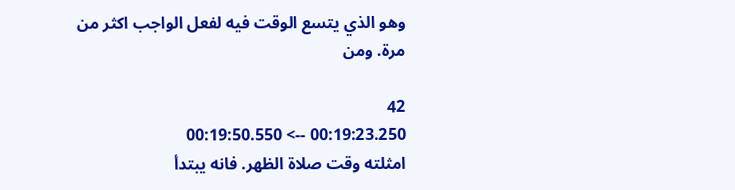وهو الذي يتسع الوقت فيه لفعل الواجب اكثر من مرة. ومن

42
00:19:23.250 --> 00:19:50.550
امثلته وقت صلاة الظهر. فانه يبتدأ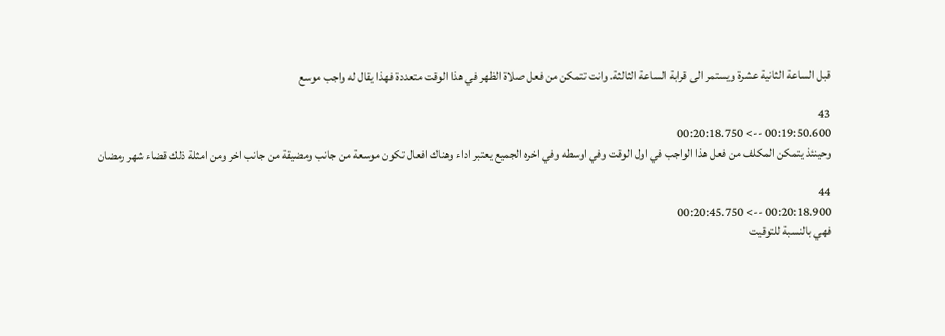قبل الساعة الثانية عشرة ويستمر الى قرابة الساعة الثالثة. وانت تتمكن من فعل صلاة الظهر في هذا الوقت متعددة فهذا يقال له واجب موسع

43
00:19:50.600 --> 00:20:18.750
وحينئذ يتمكن المكلف من فعل هذا الواجب في اول الوقت وفي اوسطه وفي اخره الجميع يعتبر اداء وهناك افعال تكون موسعة من جانب ومضيقة من جانب اخر ومن امثلة ذلك قضاء شهر رمضان

44
00:20:18.900 --> 00:20:45.750
فهي بالنسبة للتوقيت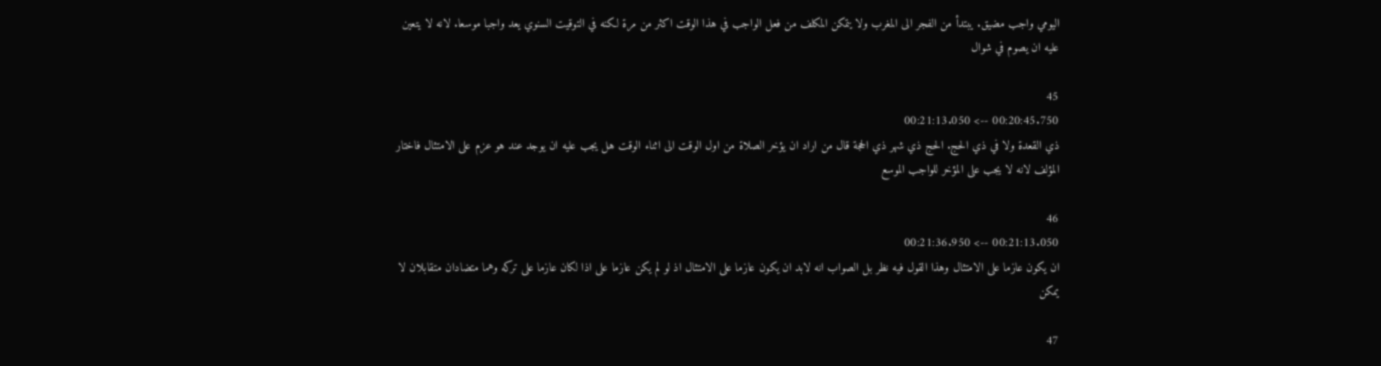اليومي واجب مضيق. يبتدأ من الفجر الى المغرب ولا يتمكن المكلف من فعل الواجب في هذا الوقت اكثر من مرة لكنه في التوقيت السنوي يعد واجبا موسعا. لانه لا يتعين عليه ان يصوم في شوال

45
00:20:45.750 --> 00:21:13.050
ذي القعدة ولا في ذي الحج. الحج ذي شهر ذي الحجة قال من اراد ان يؤخر الصلاة من اول الوقت الى اثناء الوقت هل يجب عليه ان يوجد عند هو عزم على الامتثال فاختار المؤلف لانه لا يجب على المؤخر للواجب الموسع

46
00:21:13.050 --> 00:21:36.950
ان يكون عازما على الامتثال وهذا القول فيه نظر بل الصواب انه لابد ان يكون عازما على الامتثال اذ لو لم يكن عازما على اذا لكان عازما على تركه وهما متضادان متقابلان لا يمكن

47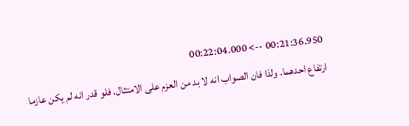00:21:36.950 --> 00:22:04.000
ارتفاع احدهما. ولذا فان الصواب انه لا بد من العزم على الامتثال. فلو قدر انه لم يكن عازما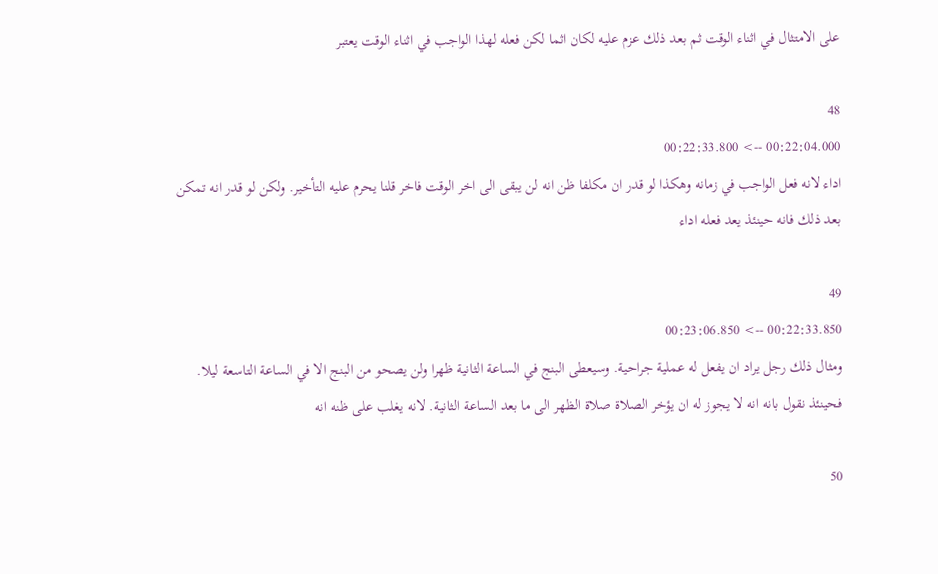على الامتثال في اثناء الوقت ثم بعد ذلك عزم عليه لكان اثما لكن فعله لهذا الواجب في اثناء الوقت يعتبر

48
00:22:04.000 --> 00:22:33.800
اداء لانه فعل الواجب في زمانه وهكذا لو قدر ان مكلفا ظن انه لن يبقى الى اخر الوقت فاخر قلنا يحرم عليه التأخير. ولكن لو قدر انه تمكن بعد ذلك فانه حينئذ يعد فعله اداء

49
00:22:33.850 --> 00:23:06.850
ومثال ذلك رجل يراد ان يفعل له عملية جراحية. وسيعطى البنج في الساعة الثانية ظهرا ولن يصحو من البنج الا في الساعة التاسعة ليلا. فحينئذ نقول بانه انه لا يجوز له ان يؤخر الصلاة صلاة الظهر الى ما بعد الساعة الثانية. لانه يغلب على ظنه انه

50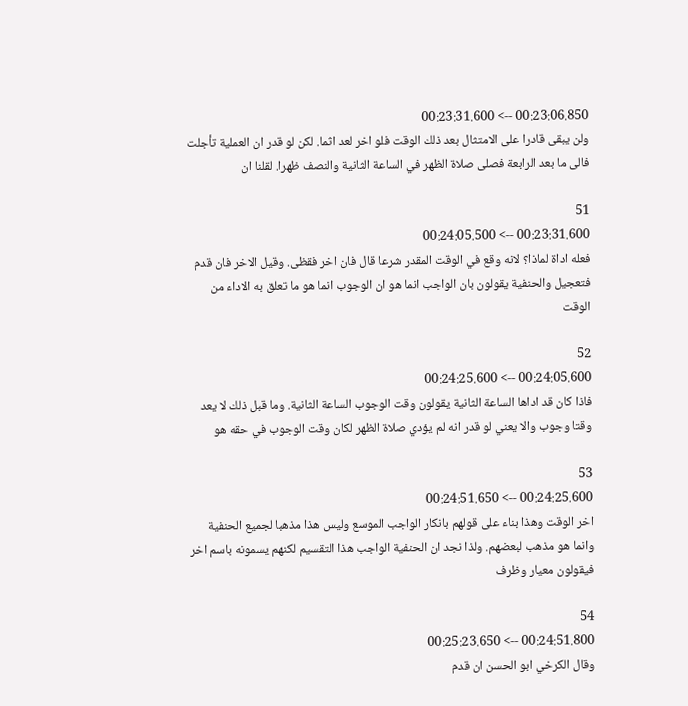00:23:06.850 --> 00:23:31.600
ولن يبقى قادرا على الامتثال بعد ذلك الوقت فلو اخر لعد اثما. لكن لو قدر ان العملية تأجلت فالى ما بعد الرابعة فصلى صلاة الظهر في الساعة الثانية والنصف ظهرا. لقلنا ان

51
00:23:31.600 --> 00:24:05.500
فعله اداة لماذا؟ لانه وقع في الوقت المقدر شرعا قال فان اخر فقظى. وقيل الاخر فان قدم فتعجيل والحنفية يقولون بان الواجب انما هو ان الوجوب انما هو ما تعلق به الاداء من الوقت

52
00:24:05.600 --> 00:24:25.600
فاذا كان قد اداها الساعة الثانية يقولون وقت الوجوب الساعة الثانية. وما قبل ذلك لا يعد وقتا وجوب والا يعني لو قدر انه لم يؤدي صلاة الظهر لكان وقت الوجوب في حقه هو

53
00:24:25.600 --> 00:24:51.650
اخر الوقت وهذا بناء على قولهم بانكار الواجب الموسع وليس هذا مذهبا لجميع الحنفية وانما هو مذهب لبعضهم. ولذا نجد ان الحنفية الواجب هذا التقسيم لكنهم يسمونه باسم اخر فيقولون معيار وظرف

54
00:24:51.800 --> 00:25:23.650
وقال الكرخي ابو الحسن ان قدم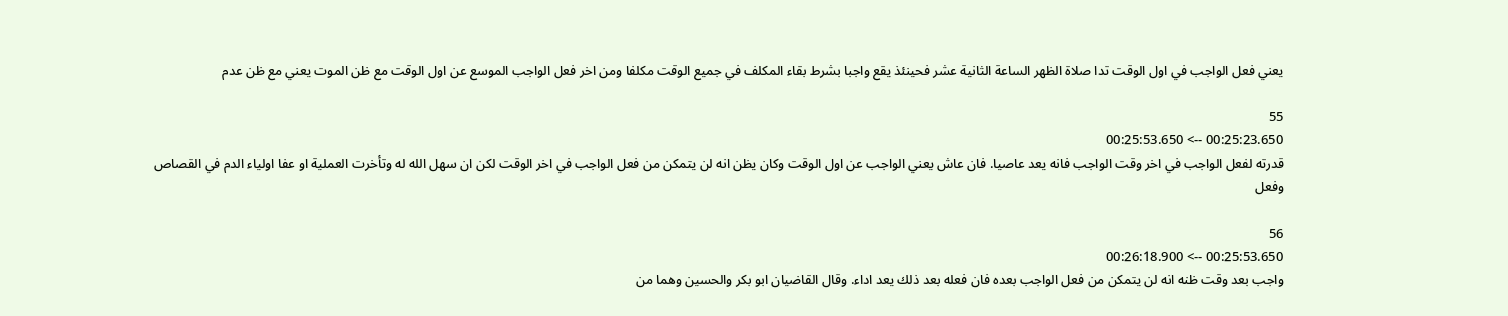يعني فعل الواجب في اول الوقت تدا صلاة الظهر الساعة الثانية عشر فحينئذ يقع واجبا بشرط بقاء المكلف في جميع الوقت مكلفا ومن اخر فعل الواجب الموسع عن اول الوقت مع ظن الموت يعني مع ظن عدم

55
00:25:23.650 --> 00:25:53.650
قدرته لفعل الواجب في اخر وقت الواجب فانه يعد عاصيا. فان عاش يعني الواجب عن اول الوقت وكان يظن انه لن يتمكن من فعل الواجب في اخر الوقت لكن ان سهل الله له وتأخرت العملية او عفا اولياء الدم في القصاص وفعل

56
00:25:53.650 --> 00:26:18.900
واجب بعد وقت ظنه انه لن يتمكن من فعل الواجب بعده فان فعله بعد ذلك يعد اداء. وقال القاضيان ابو بكر والحسين وهما من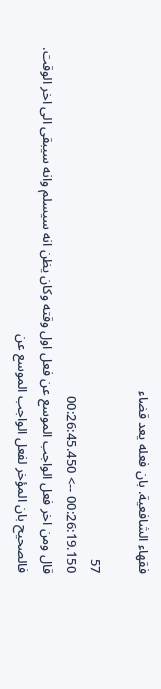فقهاء الشافعية. بان فعله يعد قضاء

57
00:26:19.150 --> 00:26:45.450
قال ومن اخر فعل الواجب الموسع عن فعل اول وقته وكان يظن انه سيسلم وانه سيبقى الى اخر الوقت. فالصحيح بان المؤخر لفعل الواجب الموسع عن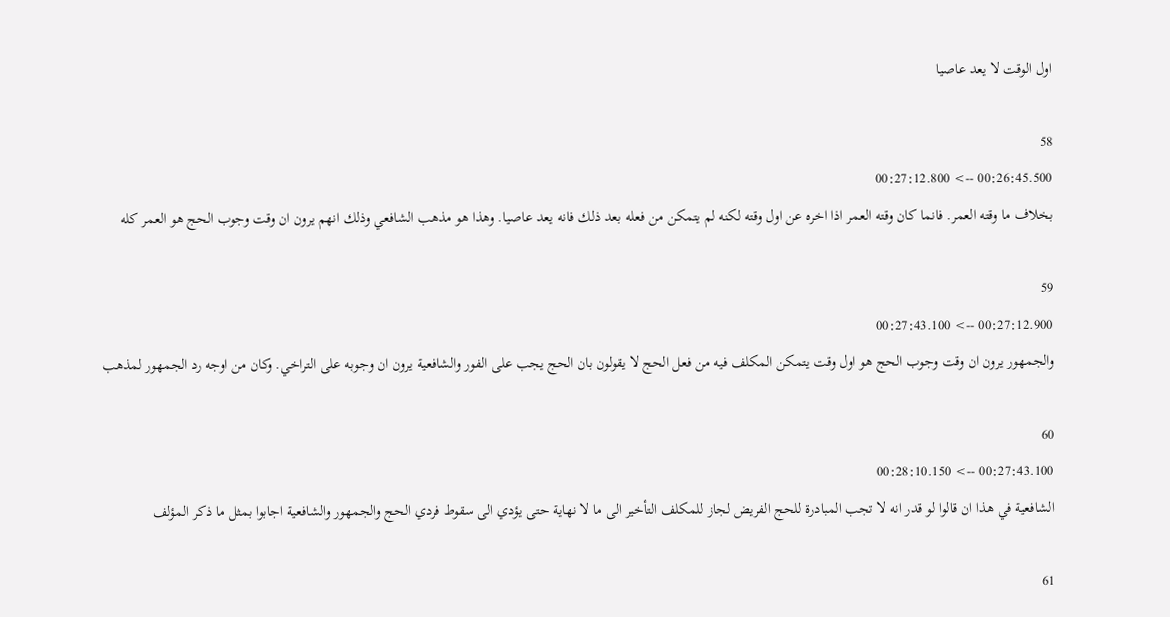اول الوقت لا يعد عاصيا

58
00:26:45.500 --> 00:27:12.800
بخلاف ما وقته العمر. فانما كان وقته العمر اذا اخره عن اول وقته لكنه لم يتمكن من فعله بعد ذلك فانه يعد عاصيا. وهذا هو مذهب الشافعي وذلك انهم يرون ان وقت وجوب الحج هو العمر كله

59
00:27:12.900 --> 00:27:43.100
والجمهور يرون ان وقت وجوب الحج هو اول وقت يتمكن المكلف فيه من فعل الحج لا يقولون بان الحج يجب على الفور والشافعية يرون ان وجوبه على التراخي. وكان من اوجه رد الجمهور لمذهب

60
00:27:43.100 --> 00:28:10.150
الشافعية في هذا ان قالوا لو قدر انه لا تجب المبادرة للحج الفريض لجاز للمكلف التأخير الى ما لا نهاية حتى يؤدي الى سقوط فردي الحج والجمهور والشافعية اجابوا بمثل ما ذكر المؤلف

61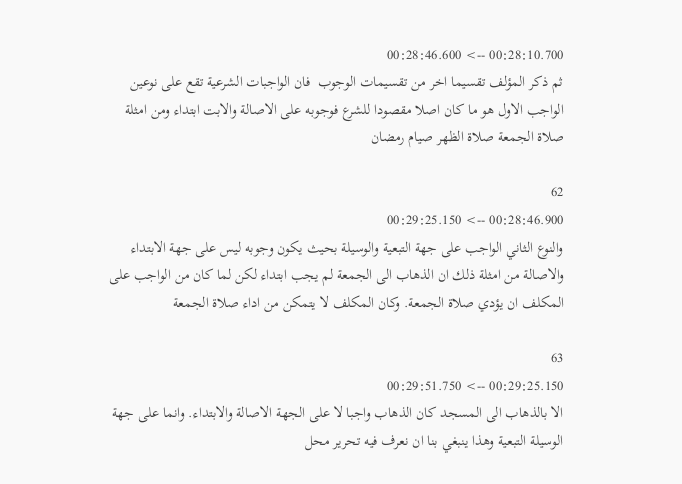00:28:10.700 --> 00:28:46.600
ثم ذكر المؤلف تقسيما اخر من تقسيمات الوجوب  فان الواجبات الشرعية تقع على نوعين الواجب الاول هو ما كان اصلا مقصودا للشرع فوجوبه على الاصالة والابت ابتداء ومن امثلة صلاة الجمعة صلاة الظهر صيام رمضان

62
00:28:46.900 --> 00:29:25.150
والنوع الثاني الواجب على جهة التبعية والوسيلة بحيث يكون وجوبه ليس على جهة الابتداء والاصالة من امثلة ذلك ان الذهاب الى الجمعة لم يجب ابتداء لكن لما كان من الواجب على المكلف ان يؤدي صلاة الجمعة. وكان المكلف لا يتمكن من اداء صلاة الجمعة

63
00:29:25.150 --> 00:29:51.750
الا بالذهاب الى المسجد كان الذهاب واجبا لا على الجهة الاصالة والابتداء. وانما على جهة الوسيلة التبعية وهذا ينبغي بنا ان نعرف فيه تحرير محل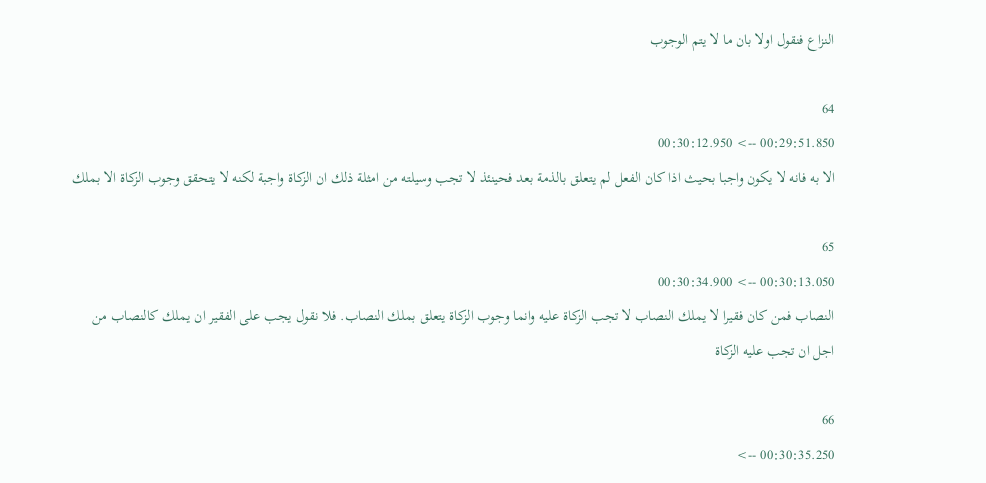النزاع فنقول اولا بان ما لا يتم الوجوب

64
00:29:51.850 --> 00:30:12.950
الا به فانه لا يكون واجبا بحيث اذا كان الفعل لم يتعلق بالذمة بعد فحينئذ لا تجب وسيلته من امثلة ذلك ان الزكاة واجبة لكنه لا يتحقق وجوب الزكاة الا بملك

65
00:30:13.050 --> 00:30:34.900
النصاب فمن كان فقيرا لا يملك النصاب لا تجب الزكاة عليه وانما وجوب الزكاة يتعلق بملك النصاب. فلا نقول يجب على الفقير ان يملك كالنصاب من اجل ان تجب عليه الزكاة

66
00:30:35.250 -->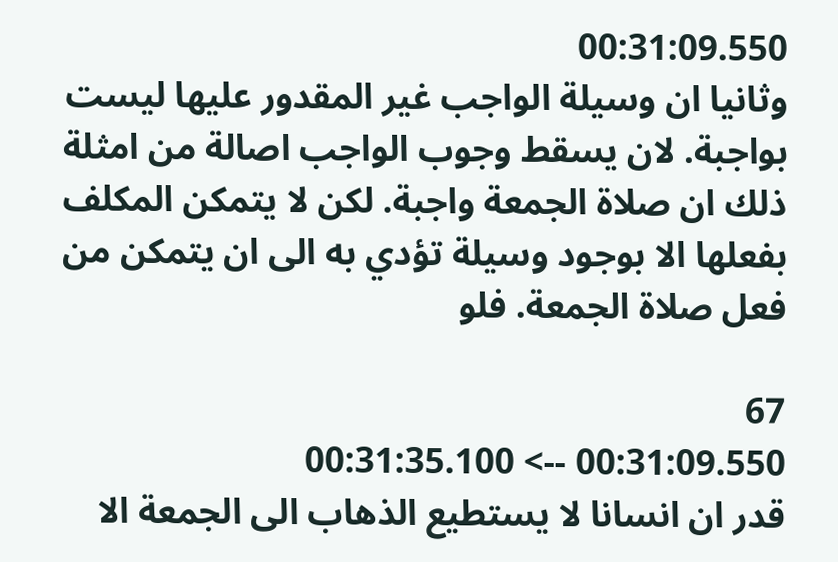00:31:09.550
وثانيا ان وسيلة الواجب غير المقدور عليها ليست بواجبة. لان يسقط وجوب الواجب اصالة من امثلة ذلك ان صلاة الجمعة واجبة. لكن لا يتمكن المكلف بفعلها الا بوجود وسيلة تؤدي به الى ان يتمكن من فعل صلاة الجمعة. فلو

67
00:31:09.550 --> 00:31:35.100
قدر ان انسانا لا يستطيع الذهاب الى الجمعة الا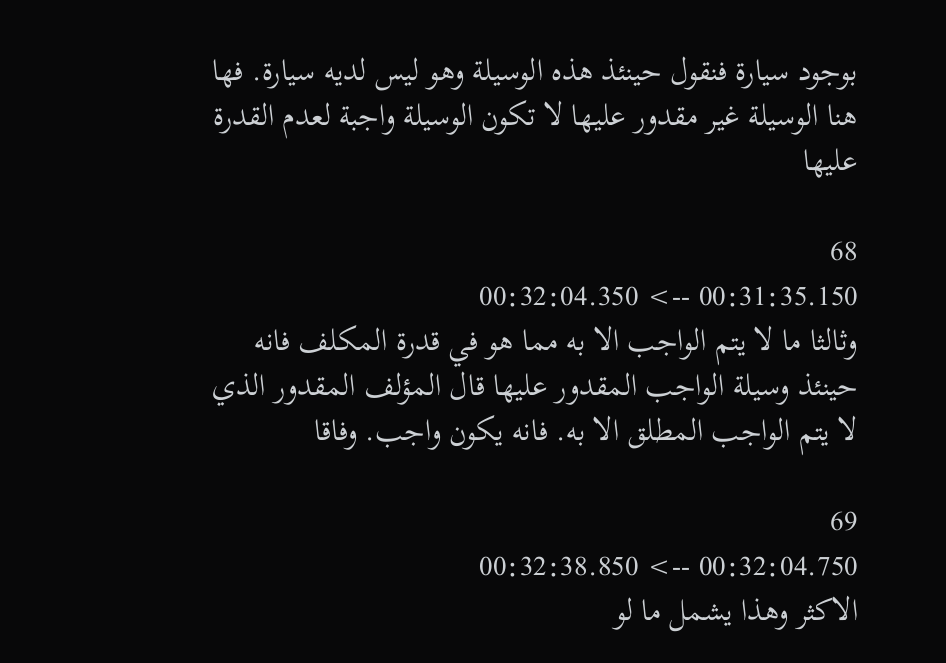بوجود سيارة فنقول حينئذ هذه الوسيلة وهو ليس لديه سيارة. فها هنا الوسيلة غير مقدور عليها لا تكون الوسيلة واجبة لعدم القدرة عليها

68
00:31:35.150 --> 00:32:04.350
وثالثا ما لا يتم الواجب الا به مما هو في قدرة المكلف فانه حينئذ وسيلة الواجب المقدور عليها قال المؤلف المقدور الذي لا يتم الواجب المطلق الا به. فانه يكون واجب. وفاقا

69
00:32:04.750 --> 00:32:38.850
الاكثر وهذا يشمل ما لو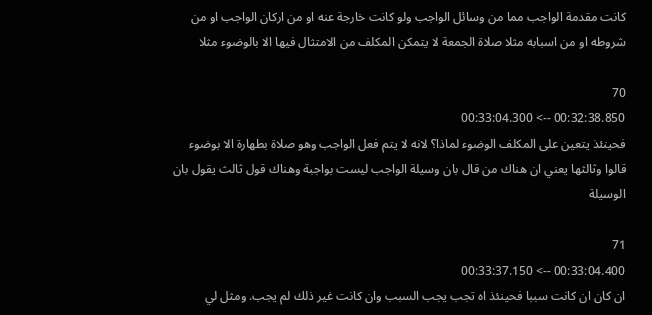كانت مقدمة الواجب مما من وسائل الواجب ولو كانت خارجة عنه او من اركان الواجب او من شروطه او من اسبابه مثلا صلاة الجمعة لا يتمكن المكلف من الامتثال فيها الا بالوضوء مثلا

70
00:32:38.850 --> 00:33:04.300
فحينئذ يتعين على المكلف الوضوء لماذا؟ لانه لا يتم فعل الواجب وهو صلاة بطهارة الا بوضوء قالوا وثالثها يعني ان هناك من قال بان وسيلة الواجب ليست بواجبة وهناك قول ثالث يقول بان الوسيلة

71
00:33:04.400 --> 00:33:37.150
ان كان ان كانت سببا فحينئذ اه تجب يجب السبب وان كانت غير ذلك لم يجب. ومثل لي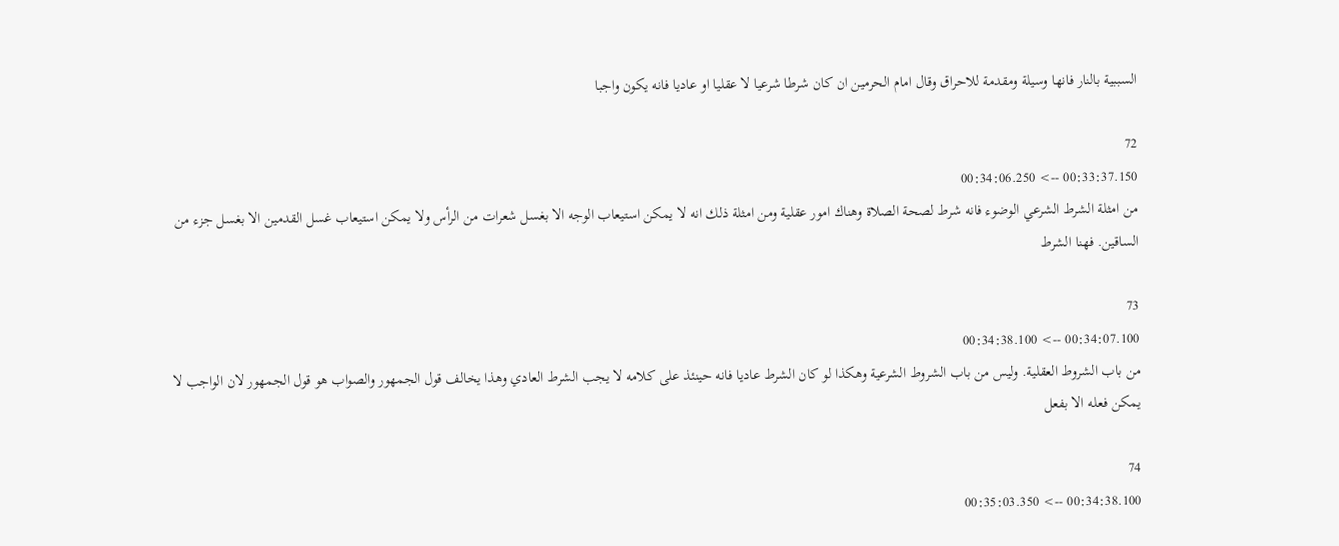السببية بالنار فانها وسيلة ومقدمة للاحراق وقال امام الحرمين ان كان شرطا شرعيا لا عقليا او عاديا فانه يكون واجبا

72
00:33:37.150 --> 00:34:06.250
من امثلة الشرط الشرعي الوضوء فانه شرط لصحة الصلاة وهناك امور عقلية ومن امثلة ذلك انه لا يمكن استيعاب الوجه الا بغسل شعرات من الرأس ولا يمكن استيعاب غسل القدمين الا بغسل جزء من الساقين. فهنا الشرط

73
00:34:07.100 --> 00:34:38.100
من باب الشروط العقلية. وليس من باب الشروط الشرعية وهكذا لو كان الشرط عاديا فانه حينئذ على كلامه لا يجب الشرط العادي وهذا يخالف قول الجمهور والصواب هو قول الجمهور لان الواجب لا يمكن فعله الا بفعل

74
00:34:38.100 --> 00:35:03.350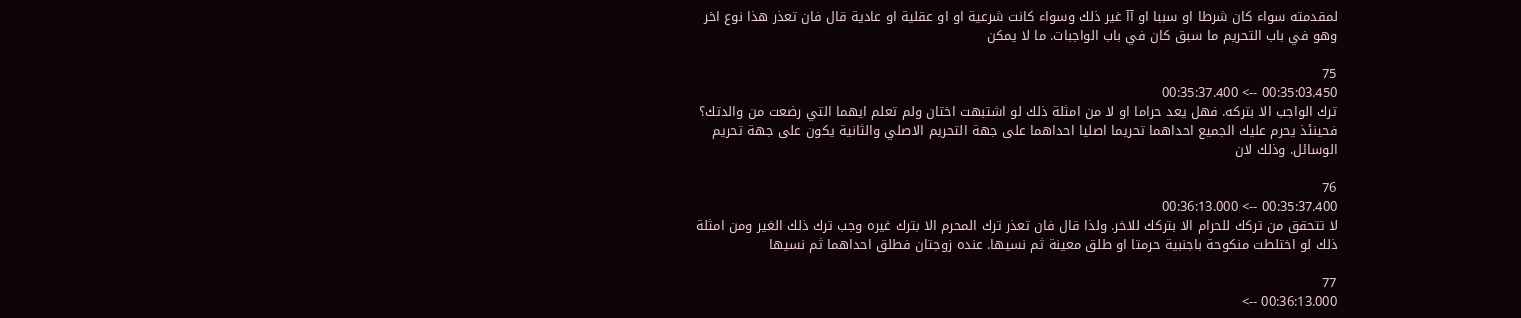لمقدمته سواء كان شرطا او سببا او آآ غير ذلك وسواء كانت شرعية او او عقلية او عادية قال فان تعذر هذا نوع اخر وهو في باب التحريم ما سبق كان في باب الواجبات. ما لا يمكن

75
00:35:03.450 --> 00:35:37.400
ترك الواجب الا بتركه. فهل يعد حراما او لا من امثلة ذلك لو اشتبهت اختان ولم تعلم ايهما التي رضعت من والدتك؟ فحينئذ يحرم عليك الجميع احداهما تحريما اصليا احداهما على جهة التحريم الاصلي والثانية يكون على جهة تحريم الوسائل. وذلك لان

76
00:35:37.400 --> 00:36:13.000
لا تتحقق من تركك للحرام الا بتركك للاخر. ولذا قال فان تعذر ترك المحرم الا بترك غيره وجب ترك ذلك الغير ومن امثلة ذلك لو اختلطت منكوحة باجنبية حرمتا او طلق معينة ثم نسيها. عنده زوجتان فطلق احداهما ثم نسيها

77
00:36:13.000 -->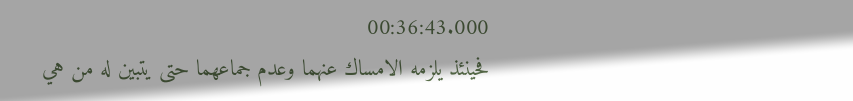00:36:43.000
فحينئذ يلزمه الامساك عنهما وعدم جماعهما حتى يتبين له من هي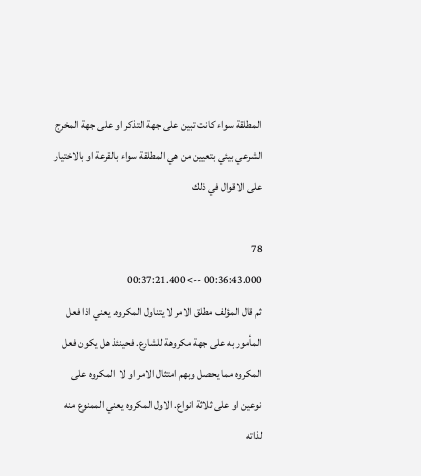المطلقة سواء كانت تبين على جهة التذكر او على جهة المخرج الشرعي بيئي بتعيين من هي المطلقة سواء بالقرعة او بالاختيار على الاقوال في ذلك

78
00:36:43.000 --> 00:37:21.400
ثم قال المؤلف مطلق الامر لا يتناول المكروه. يعني اذا فعل المأمور به على جهة مكروهة للشارع. فحينئذ هل يكون فعل المكروه مما يحصل وبهم امتثال الامر او لا  المكروه على نوعين او على ثلاثة انواع. الاول المكروه يعني الممنوع منه لذاته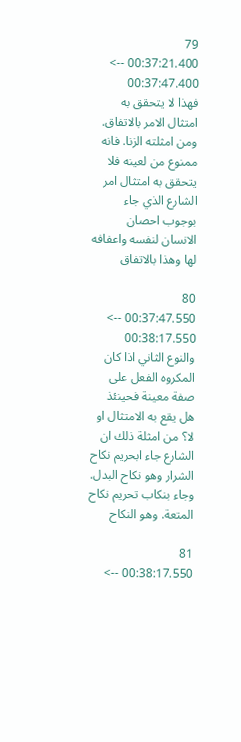79
00:37:21.400 --> 00:37:47.400
فهذا لا يتحقق به امتثال الامر بالاتفاق. ومن امثلته الزنا. فانه ممنوع من لعينه فلا يتحقق به امتثال امر الشارع الذي جاء بوجوب احصان الانسان لنفسه واعفافه لها وهذا بالاتفاق

80
00:37:47.550 --> 00:38:17.550
والنوع الثاني اذا كان المكروه الفعل على صفة معينة فحينئذ هل يقع به الامتثال او لا؟ من امثلة ذلك ان الشارع جاء ابحريم نكاح الشرار وهو نكاح البدل. وجاء بنكاب تحريم نكاح المتعة. وهو النكاح

81
00:38:17.550 -->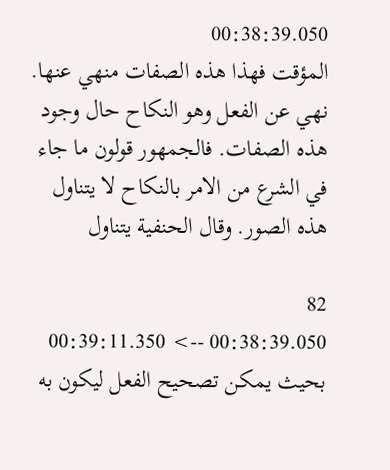00:38:39.050
المؤقت فهذا هذه الصفات منهي عنها. نهي عن الفعل وهو النكاح حال وجود هذه الصفات. فالجمهور قولون ما جاء في الشرع من الامر بالنكاح لا يتناول هذه الصور. وقال الحنفية يتناول

82
00:38:39.050 --> 00:39:11.350
بحيث يمكن تصحيح الفعل ليكون به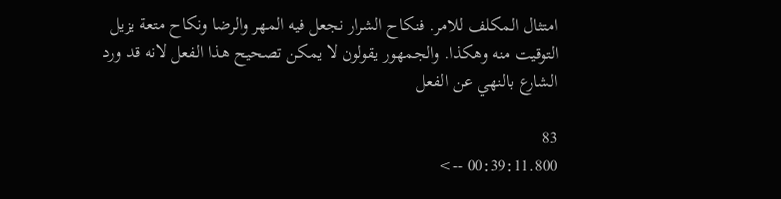امتثال المكلف للامر. فنكاح الشرار نجعل فيه المهر والرضا ونكاح متعة يزيل التوقيت منه وهكذا. والجمهور يقولون لا يمكن تصحيح هذا الفعل لانه قد ورد الشارع بالنهي عن الفعل

83
00:39:11.800 -->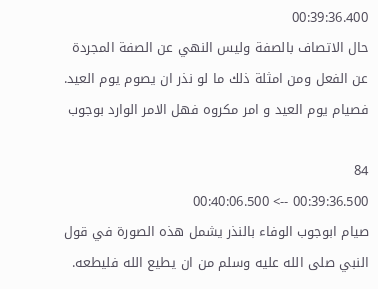00:39:36.400
حال الاتصاف بالصفة وليس النهي عن الصفة المجردة عن الفعل ومن امثلة ذلك ما لو نذر ان يصوم يوم العيد. فصيام يوم العيد و امر مكروه فهل الامر الوارد بوجوب

84
00:39:36.500 --> 00:40:06.500
صيام ابوجوب الوفاء بالنذر يشمل هذه الصورة في قول النبي صلى الله عليه وسلم من ان يطيع الله فليطعه.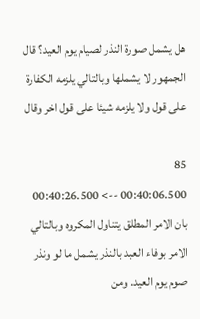هل يشمل صورة النذر لصيام يوم العيد؟ قال الجمهور لا يشملها وبالتالي يلزمه الكفارة على قول ولا يلزمه شيئا على قول اخر وقال

85
00:40:06.500 --> 00:40:26.500
بان الامر المطلق يتناول المكروه وبالتالي الامر بوفاء العبد بالنذر يشمل ما لو ونذر صوم يوم العيد. ومن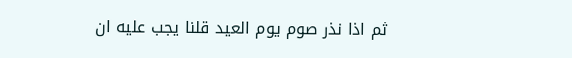ثم اذا نذر صوم يوم العيد قلنا يجب عليه ان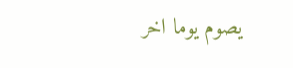يصوم يوما اخر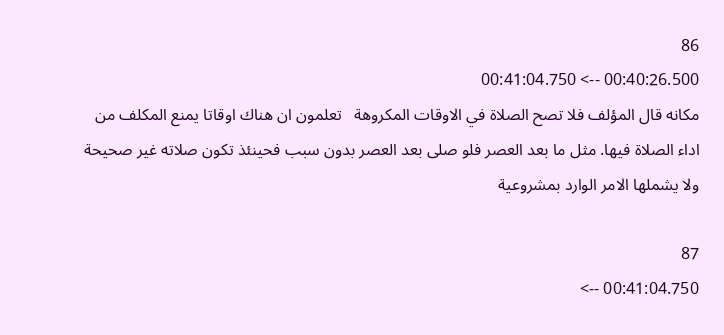86
00:40:26.500 --> 00:41:04.750
مكانه قال المؤلف فلا تصح الصلاة في الاوقات المكروهة   تعلمون ان هناك اوقاتا يمنع المكلف من اداء الصلاة فيها. مثل ما بعد العصر فلو صلى بعد العصر بدون سبب فحينئذ تكون صلاته غير صحيحة ولا يشملها الامر الوارد بمشروعية

87
00:41:04.750 -->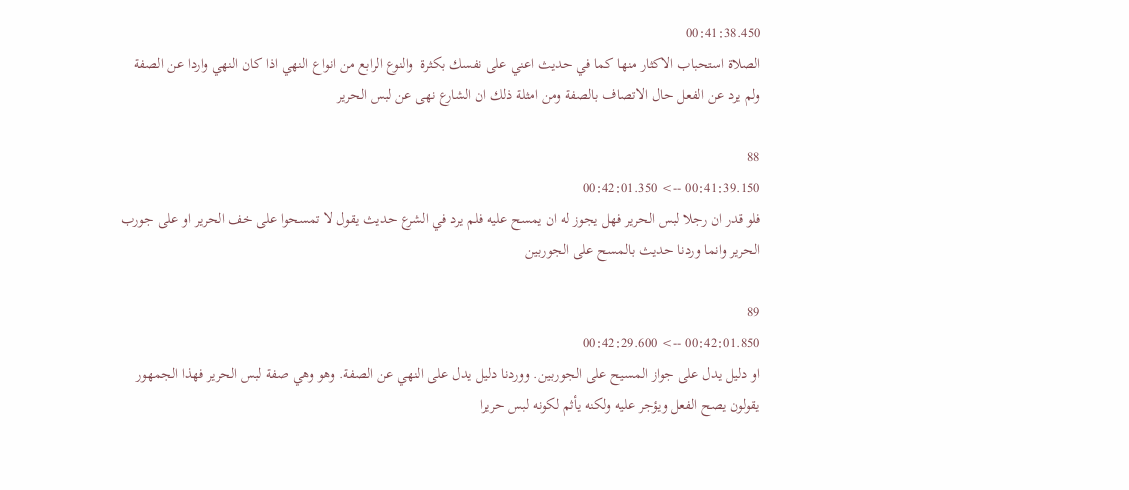00:41:38.450
الصلاة استحباب الاكثار منها كما في حديث اعني على نفسك بكثرة  والنوع الرابع من انواع النهي اذا كان النهي واردا عن الصفة ولم يرد عن الفعل حال الاتصاف بالصفة ومن امثلة ذلك ان الشارع نهى عن لبس الحرير

88
00:41:39.150 --> 00:42:01.350
فلو قدر ان رجلا لبس الحرير فهل يجوز له ان يمسح عليه فلم يرد في الشرع حديث يقول لا تمسحوا على خف الحرير او على جورب الحرير وانما وردنا حديث بالمسح على الجوربين

89
00:42:01.850 --> 00:42:29.600
او دليل يدل على جواز المسيح على الجوربين. ووردنا دليل يدل على النهي عن الصفة. وهو وهي صفة لبس الحرير فهذا الجمهور يقولون يصح الفعل ويؤجر عليه ولكنه يأثم لكونه لبس حريرا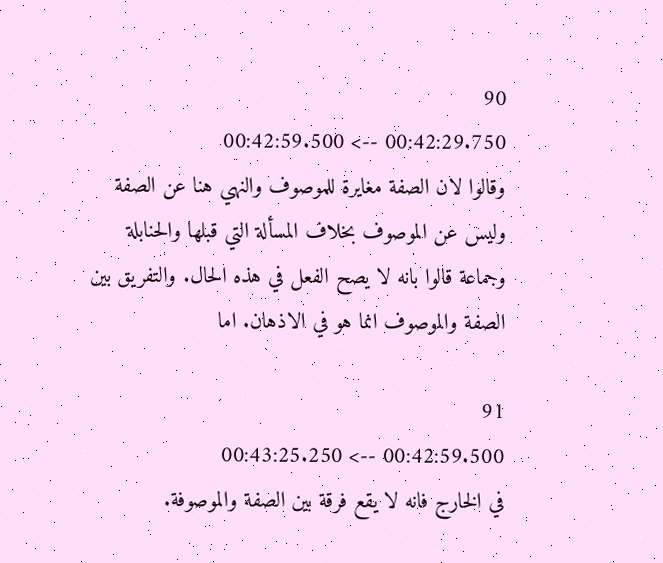90
00:42:29.750 --> 00:42:59.500
وقالوا لان الصفة مغايرة للموصوف والنهي هنا عن الصفة وليس عن الموصوف بخلاف المسألة التي قبلها والحنابلة وجماعة قالوا بانه لا يصح الفعل في هذه الحال. والتفريق بين الصفة والموصوف انما هو في الاذهان. اما

91
00:42:59.500 --> 00:43:25.250
في الخارج فانه لا يقع فرقة بين الصفة والموصوفة.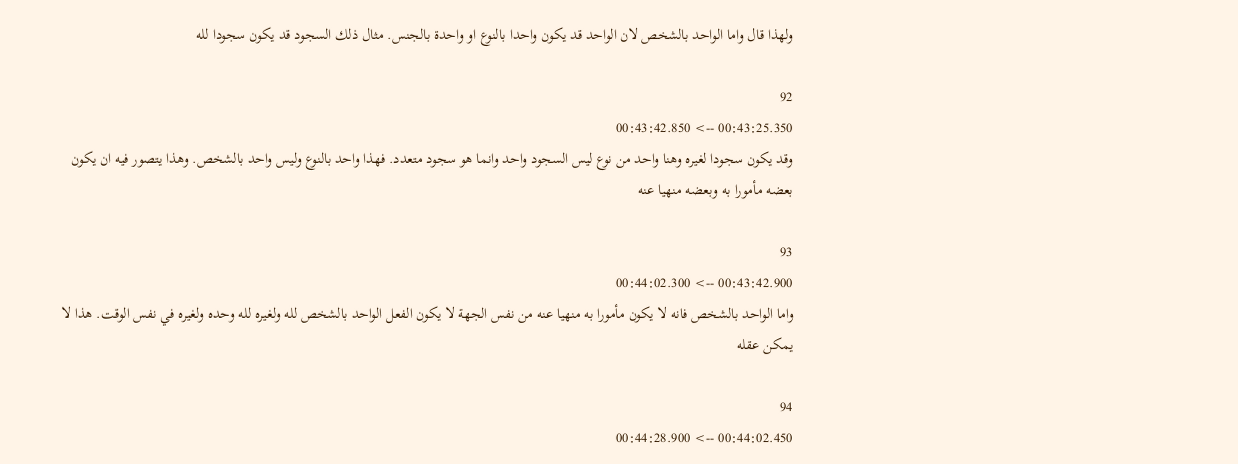ولهذا قال واما الواحد بالشخص لان الواحد قد يكون واحدا بالنوع او واحدة بالجنس. مثال ذلك السجود قد يكون سجودا لله

92
00:43:25.350 --> 00:43:42.850
وقد يكون سجودا لغيره وهنا واحد من نوع ليس السجود واحد وانما هو سجود متعدد. فهذا واحد بالنوع وليس واحد بالشخص. وهذا يتصور فيه ان يكون بعضه مأمورا به وبعضه منهيا عنه

93
00:43:42.900 --> 00:44:02.300
واما الواحد بالشخص فانه لا يكون مأمورا به منهيا عنه من نفس الجهة لا يكون الفعل الواحد بالشخص لله ولغيره لله وحده ولغيره في نفس الوقت. هذا لا يمكن عقله

94
00:44:02.450 --> 00:44:28.900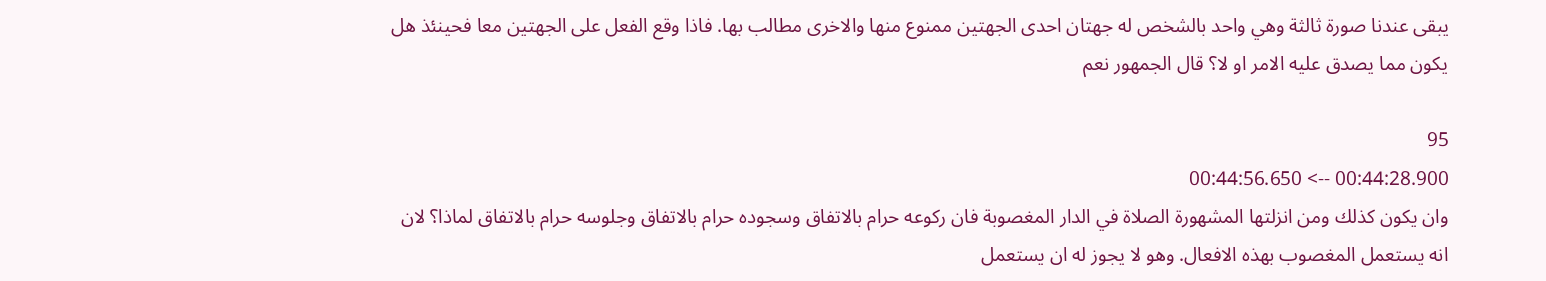يبقى عندنا صورة ثالثة وهي واحد بالشخص له جهتان احدى الجهتين ممنوع منها والاخرى مطالب بها. فاذا وقع الفعل على الجهتين معا فحينئذ هل يكون مما يصدق عليه الامر او لا؟ قال الجمهور نعم

95
00:44:28.900 --> 00:44:56.650
وان يكون كذلك ومن انزلتها المشهورة الصلاة في الدار المغصوبة فان ركوعه حرام بالاتفاق وسجوده حرام بالاتفاق وجلوسه حرام بالاتفاق لماذا؟ لان انه يستعمل المغصوب بهذه الافعال. وهو لا يجوز له ان يستعمل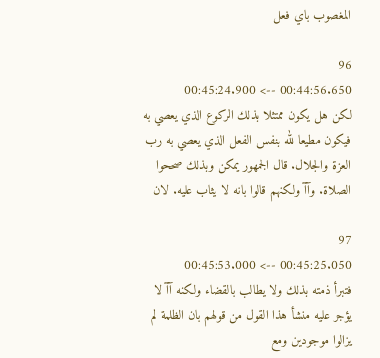المغصوب باي فعل

96
00:44:56.650 --> 00:45:24.900
لكن هل يكون ممتثلا بذلك الركوع الذي يعصي به فيكون مطيعا لله بنفس الفعل الذي يعصي به رب العزة والجلال. قال الجمهور يمكن وبذلك صححوا الصلاة. وآآ ولكنهم قالوا بانه لا يثاب عليه. لان

97
00:45:25.050 --> 00:45:53.000
فتبرأ ذمته بذلك ولا يطالب بالقضاء ولكنه آآ لا يؤجر عليه منشأ هذا القول من قولهم بان الظلمة لم يزالوا موجودين ومع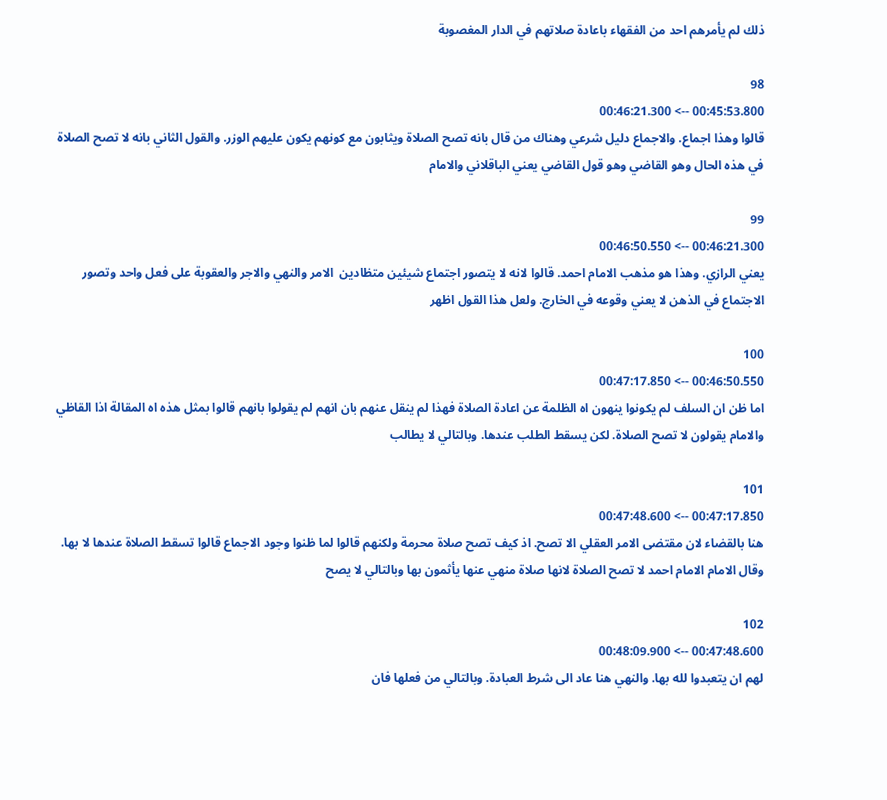ذلك لم يأمرهم احد من الفقهاء باعادة صلاتهم في الدار المغصوبة

98
00:45:53.800 --> 00:46:21.300
قالوا وهذا اجماع. والاجماع دليل شرعي وهناك من قال بانه تصح الصلاة ويثابون مع كونهم يكون عليهم الوزر. والقول الثاني بانه لا تصح الصلاة في هذه الحال وهو القاضي وهو قول القاضي يعني الباقلاني والامام

99
00:46:21.300 --> 00:46:50.550
يعني الرازي. وهذا هو مذهب الامام احمد. قالوا لانه لا يتصور اجتماع شيئين متظادين  الامر والنهي والاجر والعقوبة على فعل واحد وتصور الاجتماع في الذهن لا يعني وقوعه في الخارج. ولعل هذا القول اظهر

100
00:46:50.550 --> 00:47:17.850
اما ظن ان السلف لم يكونوا ينهون اه الظلمة عن اعادة الصلاة فهذا لم ينقل عنهم بان انهم لم يقولوا بانهم قالوا بمثل هذه اه المقالة اذا القاظي والامام يقولون لا تصح الصلاة. لكن يسقط الطلب عندها. وبالتالي لا يطالب

101
00:47:17.850 --> 00:47:48.600
هنا بالقضاء لان مقتضى الامر العقلي الا تصح. اذ كيف تصح صلاة محرمة ولكنهم قالوا لما ظنوا وجود الاجماع قالوا تسقط الصلاة عندها لا بها. وقال الامام الامام احمد لا تصح الصلاة لانها صلاة منهي عنها يأثمون بها وبالتالي لا يصح

102
00:47:48.600 --> 00:48:09.900
لهم ان يتعبدوا لله بها. والنهي هنا عاد الى شرط العبادة. وبالتالي من فعلها فان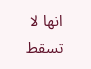انها لا تسقط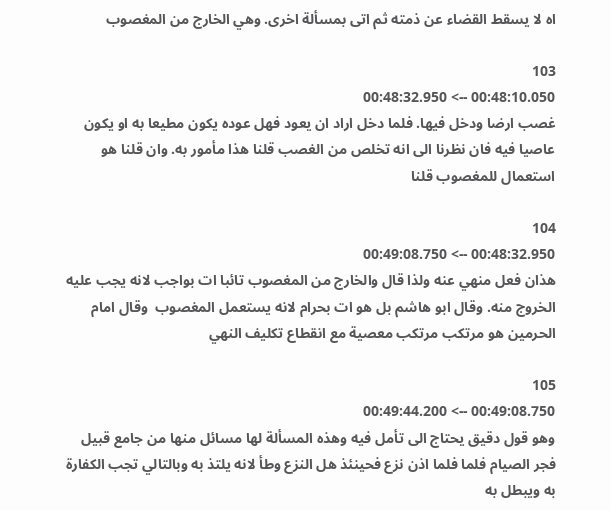اه لا يسقط القضاء عن ذمته ثم اتى بمسألة اخرى. وهي الخارج من المغصوب

103
00:48:10.050 --> 00:48:32.950
غصب ارضا ودخل فيها. فلما دخل اراد ان يعود فهل عوده يكون مطيعا به او يكون عاصيا فيه فان نظرنا الى انه تخلص من الغصب قلنا هذا مأمور به. وان قلنا هو استعمال للمغصوب قلنا

104
00:48:32.950 --> 00:49:08.750
هذان فعل منهي عنه ولذا قال والخارج من المغصوب تائبا ات بواجب لانه يجب عليه الخروج منه. وقال ابو هاشم بل هو ات بحرام لانه يستعمل المغصوب  وقال امام الحرمين هو مرتكب مرتكب معصية مع انقطاع تكليف النهي

105
00:49:08.750 --> 00:49:44.200
وهو قول دقيق يحتاج الى تأمل فيه وهذه المسألة لها مسائل منها من جامع قبيل فجر الصيام فلما فلما اذن نزع فحينئذ هل النزع وطأ لانه يلتذ به وبالتالي تجب الكفارة به ويبطل به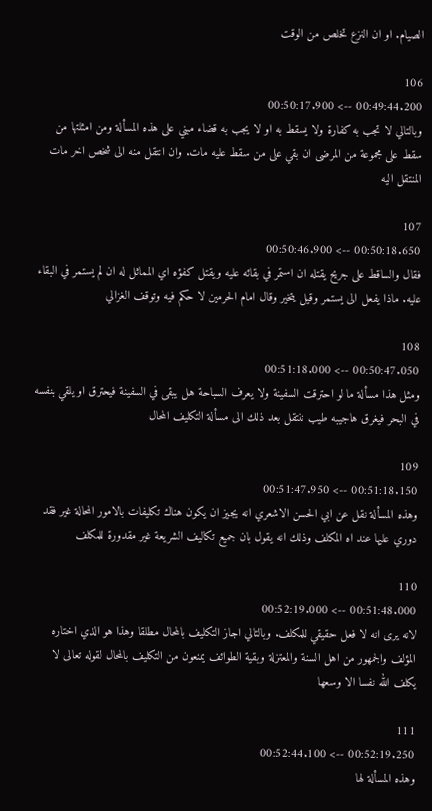الصيام. او ان النزع تخلص من الوقت

106
00:49:44.200 --> 00:50:17.900
وبالتالي لا تجب به كفارة ولا يسقط به او لا يجب به قضاء مبني على هذه المسألة ومن امثلتها من سقط على مجموعة من المرضى ان بقي على من سقط عليه مات. وان انتقل منه الى شخص اخر مات المنتقل اليه

107
00:50:18.650 --> 00:50:46.900
فقال والساقط على جريح يقتله ان استمر في بقائه عليه ويقتل كفؤه اي المماثل له ان لم يستمر في البقاء عليه. ماذا يفعل الى يستمر وقيل يتخير وقال امام الحرمين لا حكم فيه وتوقف الغزالي

108
00:50:47.050 --> 00:51:18.000
ومثل هذا مسألة ما لو احترقت السفينة ولا يعرف السباحة هل يبقى في السفينة فيحترق او يلقي بنفسه في البحر فيغرق هاجيبه طيب ننتقل بعد ذلك الى مسألة التكليف المحال

109
00:51:18.150 --> 00:51:47.950
وهذه المسألة نقل عن ابي الحسن الاشعري انه يجيز ان يكون هناك تكليفات بالامور المحالة غير فقد دوري عليها عند اه المكلف وذلك انه يقول بان جميع تكاليف الشريعة غير مقدورة للمكلف

110
00:51:48.000 --> 00:52:19.000
لانه يرى انه لا فعل حقيقي للمكلف. وبالتالي اجاز التكليف بالمحال مطلقا وهذا هو الذي اختاره المؤلف والجمهور من اهل السنة والمعتزلة وبقية الطوائف يمنعون من التكليف بالمحال لقوله تعالى لا يكلف الله نفسا الا وسعها

111
00:52:19.250 --> 00:52:44.100
وهذه المسألة لها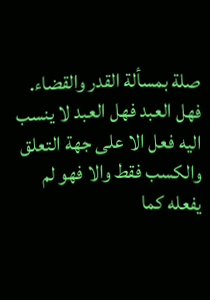صلة بمسألة القدر والقضاء. فهل العبد فهل العبد لا ينسب اليه فعل الا على جهة التعلق والكسب فقط والا فهو لم يفعله كما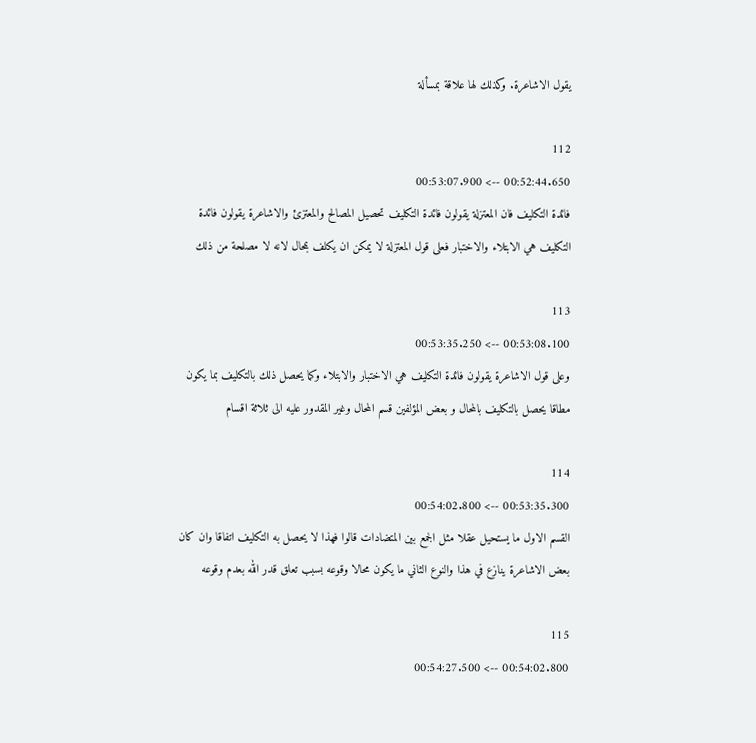يقول الاشاعرة. وكذلك لها علاقة بمسألة

112
00:52:44.650 --> 00:53:07.900
فائدة التكليف فان المعتزلة يقولون فائدة التكليف تحصيل المصالح والمعتزئ والاشاعرة يقولون فائدة التكليف هي الابتلاء والاختبار فعلى قول المعتزلة لا يمكن ان يكلف بمحال لانه لا مصلحة من ذلك

113
00:53:08.100 --> 00:53:35.250
وعلى قول الاشاعرة يقولون فائدة التكليف هي الاختبار والابتلاء وكما يحصل ذلك بالتكليف بما يكون مطاقا يحصل بالتكليف بالمحال و بعض المؤلفين قسم المحال وغير المقدور عليه الى ثلاثة اقسام

114
00:53:35.300 --> 00:54:02.800
القسم الاول ما يستحيل عقلا مثل الجمع بين المتضادات قالوا فهذا لا يحصل به التكليف اتفاقا وان كان بعض الاشاعرة ينازع في هذا والنوع الثاني ما يكون محالا وقوعه بسبب تعلق قدر الله بعدم وقوعه

115
00:54:02.800 --> 00:54:27.500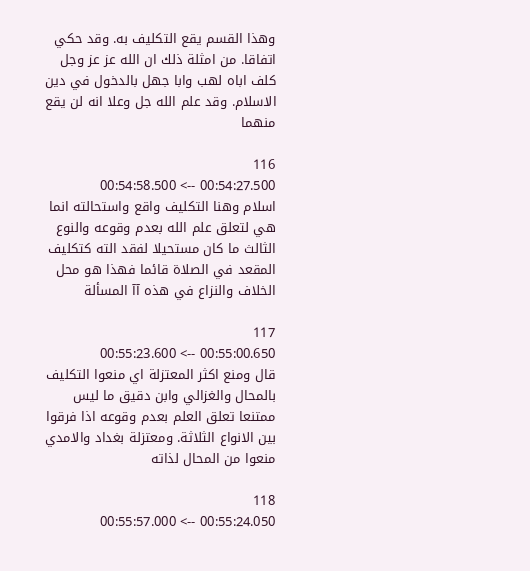وهذا القسم يقع التكليف به. وقد حكي اتفاقا. من امثلة ذلك ان الله عز عز وجل كلف اباه لهب وابا جهل بالدخول في دين الاسلام. وقد علم الله جل وعلا انه لن يقع منهما

116
00:54:27.500 --> 00:54:58.500
اسلام وهنا التكليف واقع واستحالته انما هي لتعلق علم الله بعدم وقوعه والنوع الثالث ما كان مستحيلا لفقد الته كتكليف المقعد في الصلاة قائما فهذا هو محل الخلاف والنزاع في هذه آآ المسألة

117
00:55:00.650 --> 00:55:23.600
قال ومنع اكثر المعتزلة اي منعوا التكليف بالمحال والغزالي وابن دقيق ما ليس ممتنعا تعلق العلم بعدم وقوعه اذا فرقوا بين الانواع الثلاثة. ومعتزلة بغداد والامدي منعوا من المحال لذاته

118
00:55:24.050 --> 00:55:57.000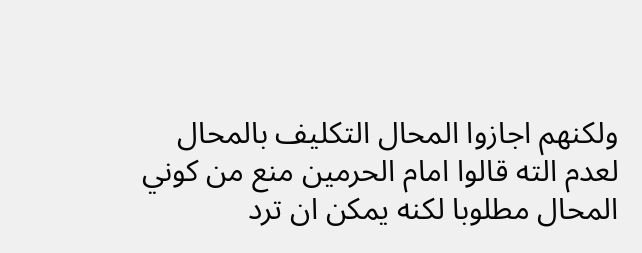ولكنهم اجازوا المحال التكليف بالمحال لعدم الته قالوا امام الحرمين منع من كوني المحال مطلوبا لكنه يمكن ان ترد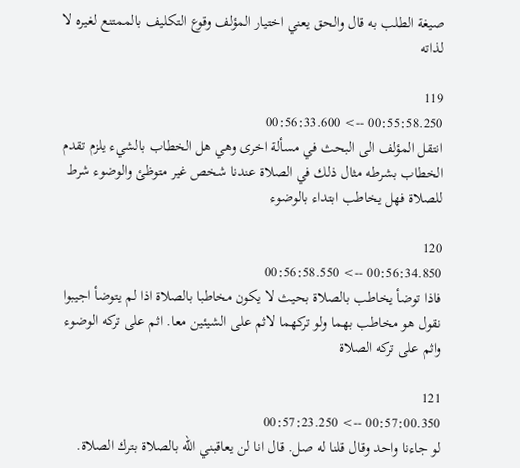صيغة الطلب به قال والحق يعني اختيار المؤلف وقوع التكليف بالممتنع لغيره لا لذاته

119
00:55:58.250 --> 00:56:33.600
انتقل المؤلف الى البحث في مسألة اخرى وهي هل الخطاب بالشيء يلزم تقدم الخطاب بشرطه مثال ذلك في الصلاة عندنا شخص غير متوظئ والوضوء شرط للصلاة فهل يخاطب ابتداء بالوضوء

120
00:56:34.850 --> 00:56:58.550
فاذا توضأ يخاطب بالصلاة بحيث لا يكون مخاطبا بالصلاة اذا لم يتوضأ اجيبوا نقول هو مخاطب بهما ولو تركهما لاثم على الشيئين معا. اثم على تركه الوضوء واثم على تركه الصلاة

121
00:57:00.350 --> 00:57:23.250
لو جاءنا واحد وقال قلنا له صل. قال انا لن يعاقبني الله بالصلاة بترك الصلاة.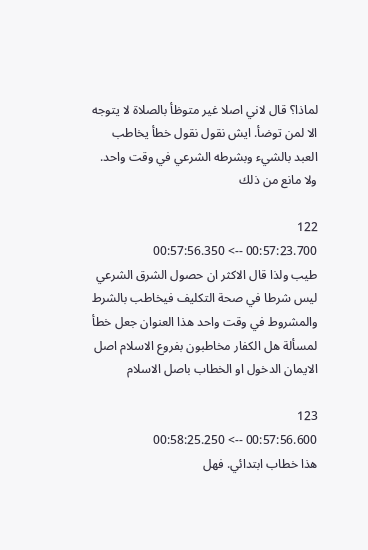لماذا؟ قال لاني اصلا غير متوظأ بالصلاة لا يتوجه الا لمن توضأ. ايش نقول نقول خطأ يخاطب العبد بالشيء وبشرطه الشرعي في وقت واحد. ولا مانع من ذلك

122
00:57:23.700 --> 00:57:56.350
طيب ولذا قال الاكثر ان حصول الشرق الشرعي ليس شرطا في صحة التكليف فيخاطب بالشرط والمشروط في وقت واحد هذا العنوان جعل خطأ لمسألة هل الكفار مخاطبون بفروع الاسلام اصل الايمان الدخول او الخطاب باصل الاسلام

123
00:57:56.600 --> 00:58:25.250
هذا خطاب ابتدائي. فهل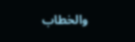والخطاب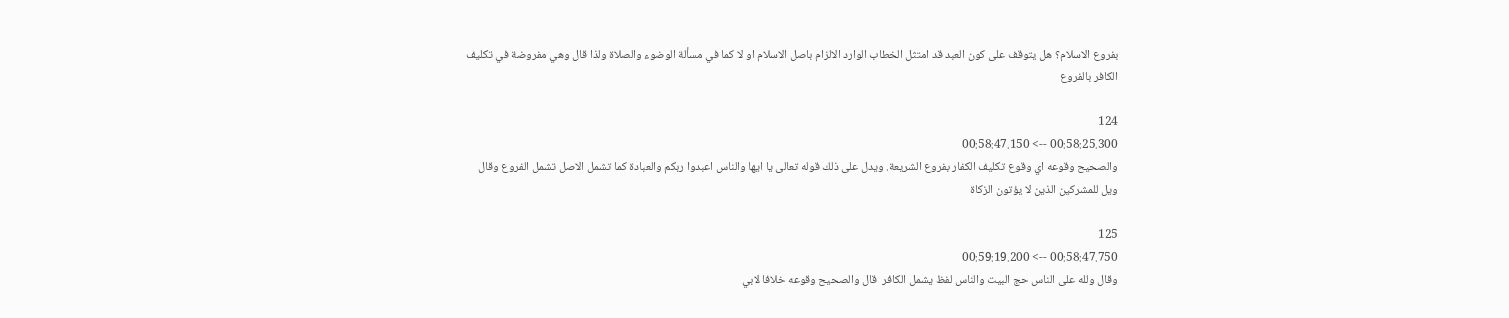بفروع الاسلام؟ هل يتوقف على كون العبد قد امتثل الخطاب الوارد الالزام باصل الاسلام او لا كما في مسألة الوضوء والصلاة ولذا قال وهي مفروضة في تكليف الكافر بالفروع

124
00:58:25.300 --> 00:58:47.150
والصحيح وقوعه اي وقوع تكليف الكفار بفروع الشريعة. ويدل على ذلك قوله تعالى يا ايها والناس اعبدوا ربكم والعبادة كما تشمل الاصل تشمل الفروع وقال ويل للمشركين الذين لا يؤتون الزكاة

125
00:58:47.750 --> 00:59:19.200
وقال ولله على الناس حج البيت والناس لفظ يشمل الكافر  قال والصحيح وقوعه خلافا لابي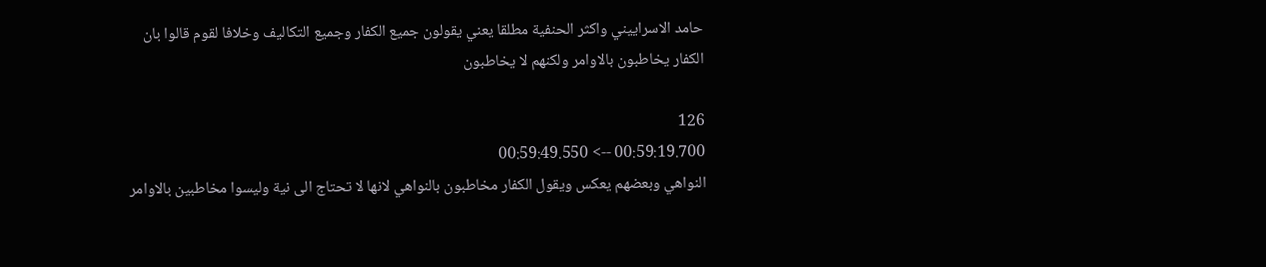حامد الاسراييني واكثر الحنفية مطلقا يعني يقولون جميع الكفار وجميع التكاليف وخلافا لقوم قالوا بان الكفار يخاطبون بالاوامر ولكنهم لا يخاطبون

126
00:59:19.700 --> 00:59:49.550
النواهي وبعضهم يعكس ويقول الكفار مخاطبون بالنواهي لانها لا تحتاج الى نية وليسوا مخاطبين بالاوامر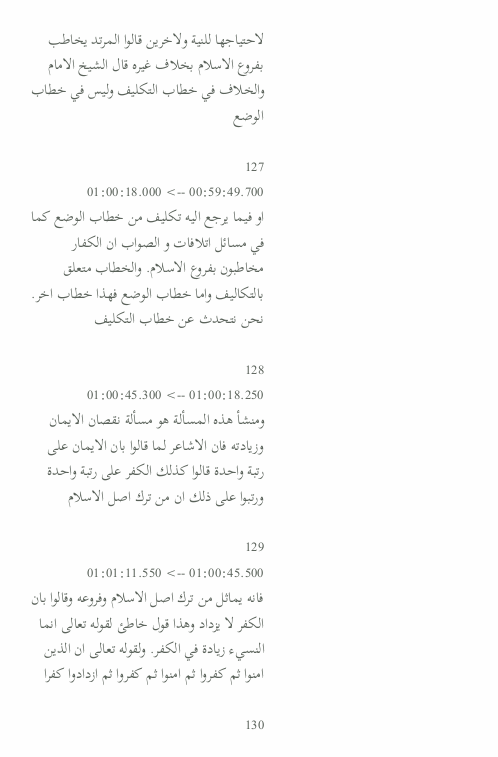لاحتياجها للنية ولاخرين قالوا المرتد يخاطب بفروع الاسلام بخلاف غيره قال الشيخ الامام والخلاف في خطاب التكليف وليس في خطاب الوضع

127
00:59:49.700 --> 01:00:18.000
او فيما يرجع اليه تكليف من خطاب الوضع كما في مسائل اتلافات و الصواب ان الكفار مخاطبون بفروع الاسلام. والخطاب متعلق بالتكاليف واما خطاب الوضع فهذا خطاب اخر. نحن نتحدث عن خطاب التكليف

128
01:00:18.250 --> 01:00:45.300
ومنشأ هذه المسألة هو مسألة نقصان الايمان وزيادته فان الاشاعر لما قالوا بان الايمان على رتبة واحدة قالوا كذلك الكفر على رتبة واحدة ورتبوا على ذلك ان من ترك اصل الاسلام

129
01:00:45.500 --> 01:01:11.550
فانه يماثل من ترك اصل الاسلام وفروعه وقالوا بان الكفر لا يزداد وهذا قول خاطئ لقوله تعالى انما النسيء زيادة في الكفر. ولقوله تعالى ان الذين امنوا ثم كفروا ثم امنوا ثم كفروا ثم ازدادوا كفرا

130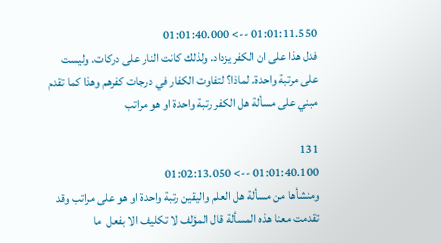01:01:11.550 --> 01:01:40.000
فدل هذا على ان الكفر يزداد. ولذلك كانت النار على دركات. وليست على مرتبة واحدة. لماذا؟ لتفاوت الكفار في درجات كفرهم وهذا كما تقدم مبني على مسألة هل الكفر رتبة واحدة او هو مراتب

131
01:01:40.100 --> 01:02:13.050
ومنشأها من مسألة هل العلم واليقين رتبة واحدة او هو على مراتب وقد تقدمت معنا هذه المسألة قال المؤلف لا تكليف الا بفعل  ما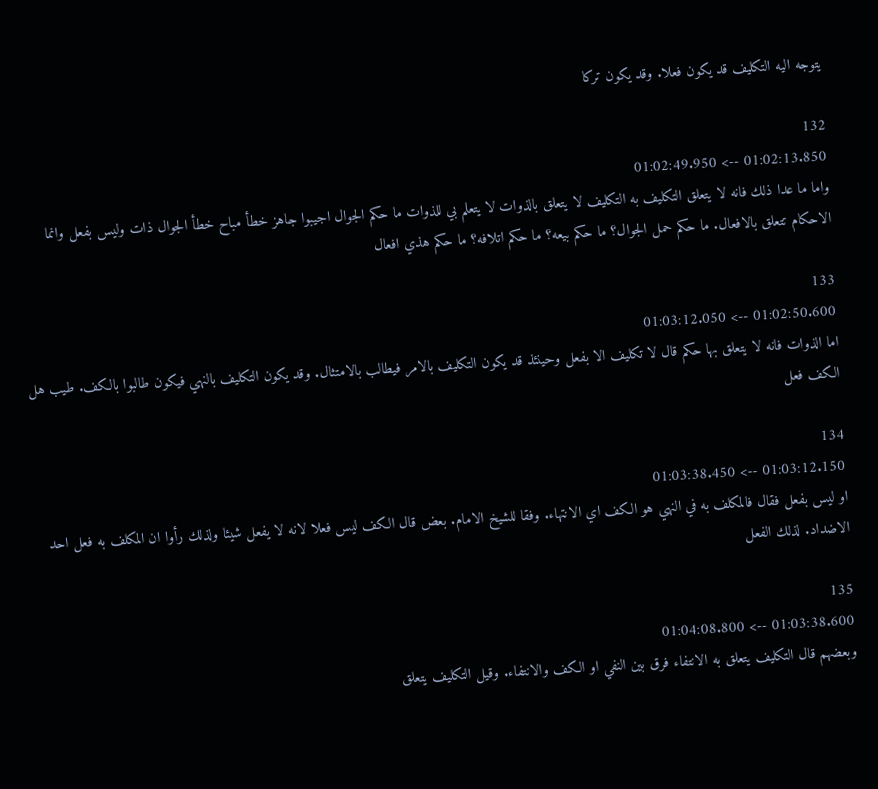يتوجه اليه التكليف قد يكون فعلا. وقد يكون تركا

132
01:02:13.850 --> 01:02:49.950
واما ما عدا ذلك فانه لا يتعلق التكليف به التكليف لا يتعلق بالذوات لا يتعلم بي للذوات ما حكم الجوال اجيبوا جاهز خطأ مباح خطأ الجوال ذات وليس بفعل وانما الاحكام تتعلق بالافعال. ما حكم حمل الجوال؟ ما حكم بيعه؟ ما حكم اتلافه؟ ما حكم هذي افعال

133
01:02:50.600 --> 01:03:12.050
اما الذوات فانه لا يتعلق بها حكم قال لا تكليف الا بفعل وحينئذ قد يكون التكليف بالامر فيطالب بالامتثال. وقد يكون التكليف بالنهي فيكون طالبوا بالكف. طيب هل الكف فعل

134
01:03:12.150 --> 01:03:38.450
او ليس بفعل فقال فالمكلف به في النهي هو الكف اي الانتهاء. وفقا للشيخ الامام. بعض قال الكف ليس فعلا لانه لا يفعل شيئا ولذلك رأوا ان المكلف به فعل احد الاضداد. لذلك الفعل

135
01:03:38.600 --> 01:04:08.800
وبعضهم قال التكليف يتعلق به الانتفاء فرق بين النفي او الكف والانتفاء. وقيل التكليف يتعلق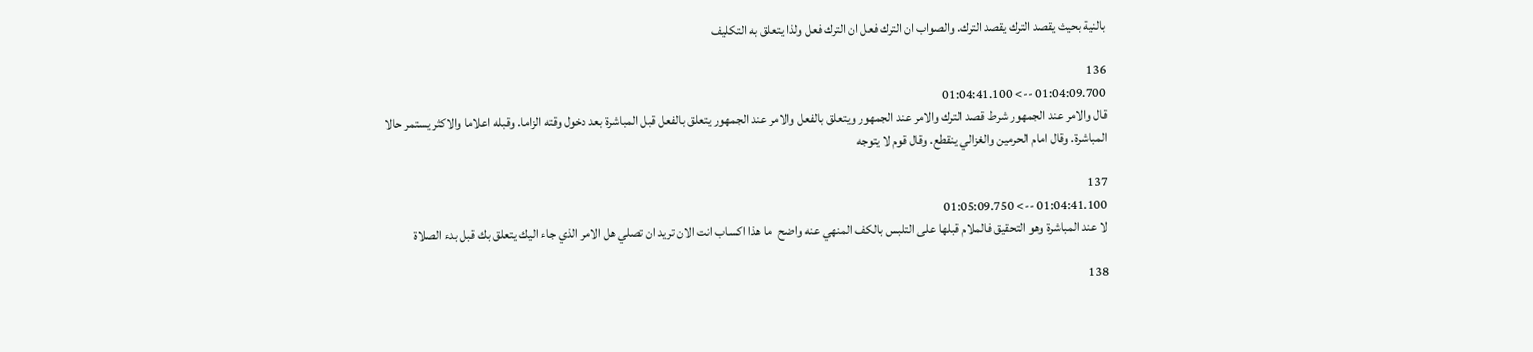بالنية بحيث يقصد الترك يقصد الترك. والصواب ان الترك فعل ان الترك فعل ولذا يتعلق به التكليف

136
01:04:09.700 --> 01:04:41.100
قال والامر عند الجمهور شرط قصد الترك والامر عند الجمهور ويتعلق بالفعل والامر عند الجمهور يتعلق بالفعل قبل المباشرة بعد دخول وقته الزاما. وقبله اعلاما والاكثر يستمر حالا المباشرة. وقال امام الحرمين والغزالي ينقطع. وقال قوم لا يتوجه

137
01:04:41.100 --> 01:05:09.750
لا عند المباشرة وهو التحقيق فالملام قبلها على التلبس بالكف المنهي عنه واضح  ما هذا اكساب انت الان تريد ان تصلي هل الامر الذي جاء اليك يتعلق بك قبل بدء الصلاة

138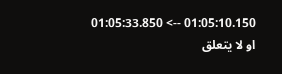01:05:10.150 --> 01:05:33.850
او لا يتعلق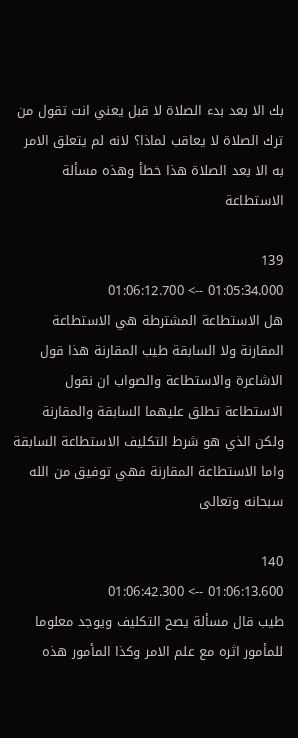بك الا بعد بدء الصلاة لا قبل يعني انت تقول من ترك الصلاة لا يعاقب لماذا؟ لانه لم يتعلق الامر به الا بعد الصلاة هذا خطأ وهذه مسألة الاستطاعة

139
01:05:34.000 --> 01:06:12.700
هل الاستطاعة المشترطة هي الاستطاعة المقارنة ولا السابقة طيب المقارنة هذا قول الاشاعرة والاستطاعة والصواب ان نقول الاستطاعة تطلق عليهما السابقة والمقارنة ولكن الذي هو شرط التكليف الاستطاعة السابقة واما الاستطاعة المقارنة فهي توفيق من الله سبحانه وتعالى

140
01:06:13.600 --> 01:06:42.300
طيب قال مسألة يصح التكليف ويوجد معلوما للمأمور اثره مع علم الامر وكذا المأمور هذه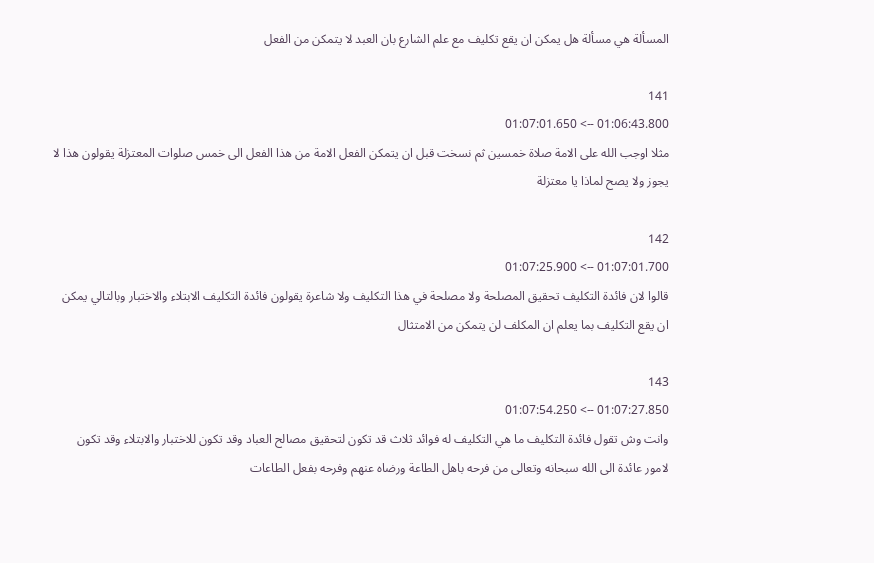المسألة هي مسألة هل يمكن ان يقع تكليف مع علم الشارع بان العبد لا يتمكن من الفعل

141
01:06:43.800 --> 01:07:01.650
مثلا اوجب الله على الامة صلاة خمسين ثم نسخت قبل ان يتمكن الفعل الامة من هذا الفعل الى خمس صلوات المعتزلة يقولون هذا لا يجوز ولا يصح لماذا يا معتزلة

142
01:07:01.700 --> 01:07:25.900
قالوا لان فائدة التكليف تحقيق المصلحة ولا مصلحة في هذا التكليف ولا شاعرة يقولون فائدة التكليف الابتلاء والاختبار وبالتالي يمكن ان يقع التكليف بما يعلم ان المكلف لن يتمكن من الامتثال

143
01:07:27.850 --> 01:07:54.250
وانت وش تقول فائدة التكليف ما هي التكليف له فوائد ثلاث قد تكون لتحقيق مصالح العباد وقد تكون للاختبار والابتلاء وقد تكون لامور عائدة الى الله سبحانه وتعالى من فرحه باهل الطاعة ورضاه عنهم وفرحه بفعل الطاعات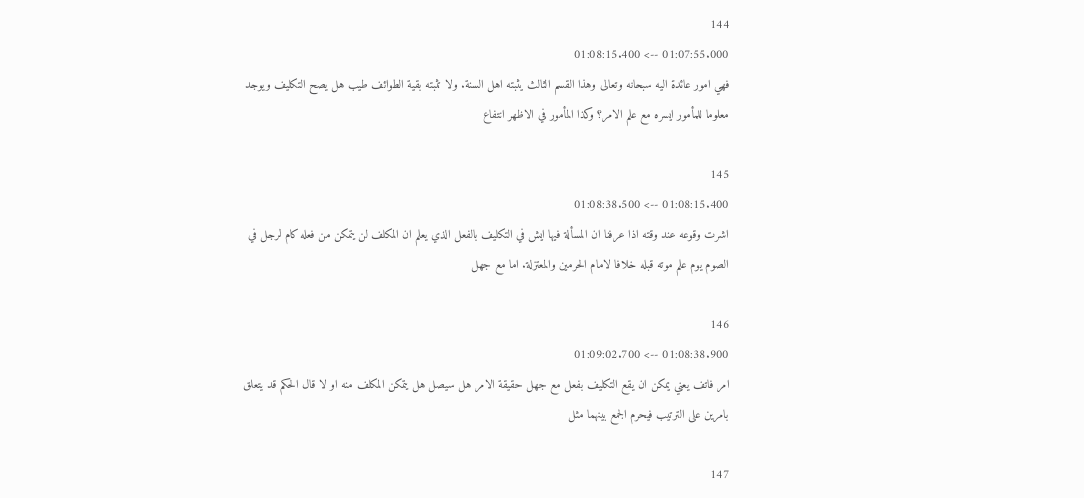144
01:07:55.000 --> 01:08:15.400
فهي امور عائدة اليه سبحانه وتعالى وهذا القسم الثالث يثبته اهل السنة. ولا تثبته بقية الطوائف طيب هل يصح التكليف ويوجد معلوما للمأمور ايسره مع علم الامر؟ وكذا المأمور في الاظهر انتفاع

145
01:08:15.400 --> 01:08:38.500
اشرت وقوعه عند وقته اذا عرفنا ان المسألة فيها ايش في التكليف بالفعل الذي يعلم ان المكلف لن يتمكن من فعله كام لرجل في الصوم يوم علم موته قبله خلافا لامام الحرمين والمعتزلة. اما مع جهل

146
01:08:38.900 --> 01:09:02.700
امر فاتف يعني يمكن ان يقع التكليف بفعل مع جهل حقيقة الامر هل سيصل هل يتمكن المكلف منه او لا قال الحكم قد يتعلق بامرين على الترتيب فيحرم الجمع بينهما مثل

147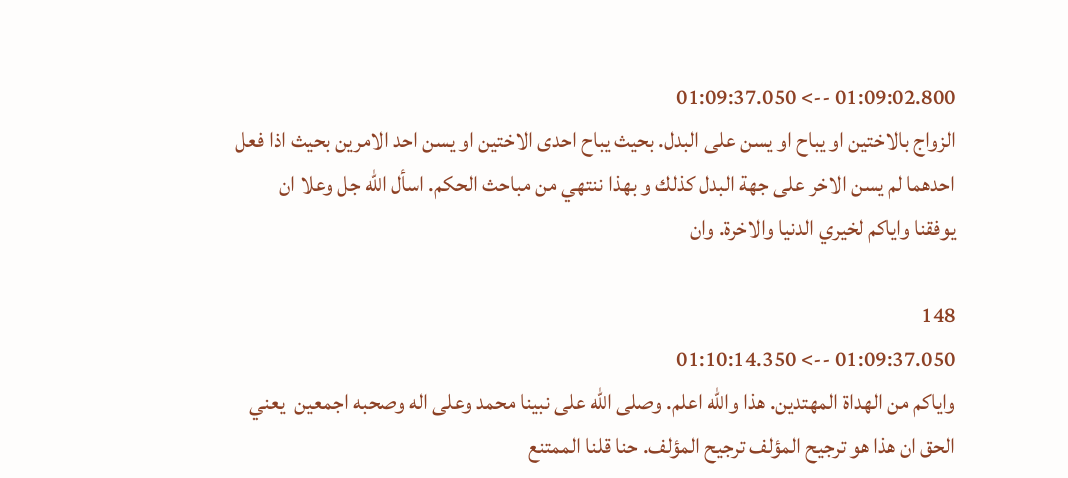01:09:02.800 --> 01:09:37.050
الزواج بالاختين او يباح او يسن على البدل. بحيث يباح احدى الاختين او يسن احد الامرين بحيث اذا فعل احدهما لم يسن الاخر على جهة البدل كذلك و بهذا ننتهي من مباحث الحكم. اسأل الله جل وعلا ان يوفقنا واياكم لخيري الدنيا والاخرة. وان

148
01:09:37.050 --> 01:10:14.350
واياكم من الهداة المهتدين. هذا والله اعلم. وصلى الله على نبينا محمد وعلى اله وصحبه اجمعين  يعني الحق ان هذا هو ترجيح المؤلف ترجيح المؤلف. حنا قلنا الممتنع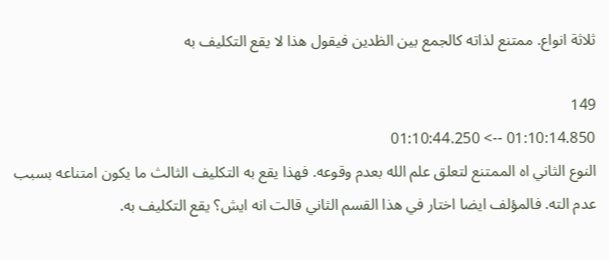ثلاثة انواع. ممتنع لذاته كالجمع بين الظدين فيقول هذا لا يقع التكليف به

149
01:10:14.850 --> 01:10:44.250
النوع الثاني اه الممتنع لتعلق علم الله بعدم وقوعه. فهذا يقع به التكليف الثالث ما يكون امتناعه بسبب عدم الته. فالمؤلف ايضا اختار في هذا القسم الثاني قالت انه ايش؟ يقع التكليف به.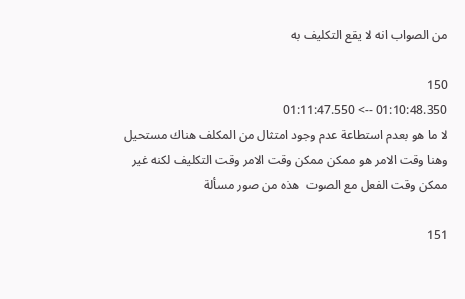من الصواب انه لا يقع التكليف به

150
01:10:48.350 --> 01:11:47.550
لا ما هو بعدم استطاعة عدم وجود امتثال من المكلف هناك مستحيل وهنا وقت الامر هو ممكن ممكن وقت الامر وقت التكليف لكنه غير ممكن وقت الفعل مع الصوت  هذه من صور مسألة

151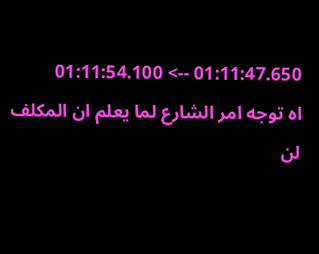01:11:47.650 --> 01:11:54.100
اه توجه امر الشارع لما يعلم ان المكلف لن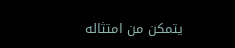يتمكن من امتثاله